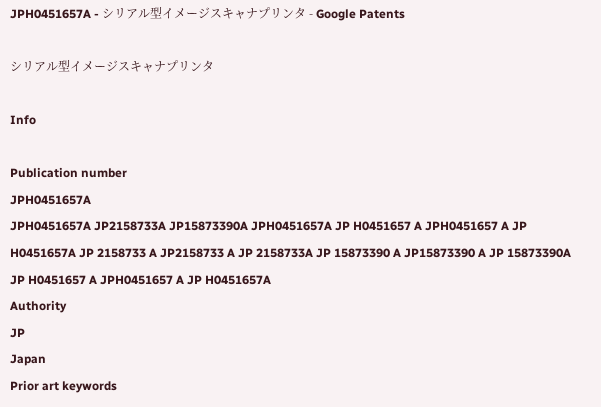JPH0451657A - シリアル型イメージスキャナプリンタ - Google Patents

シリアル型イメージスキャナプリンタ

Info

Publication number
JPH0451657A
JPH0451657A JP2158733A JP15873390A JPH0451657A JP H0451657 A JPH0451657 A JP H0451657A JP 2158733 A JP2158733 A JP 2158733A JP 15873390 A JP15873390 A JP 15873390A JP H0451657 A JPH0451657 A JP H0451657A
Authority
JP
Japan
Prior art keywords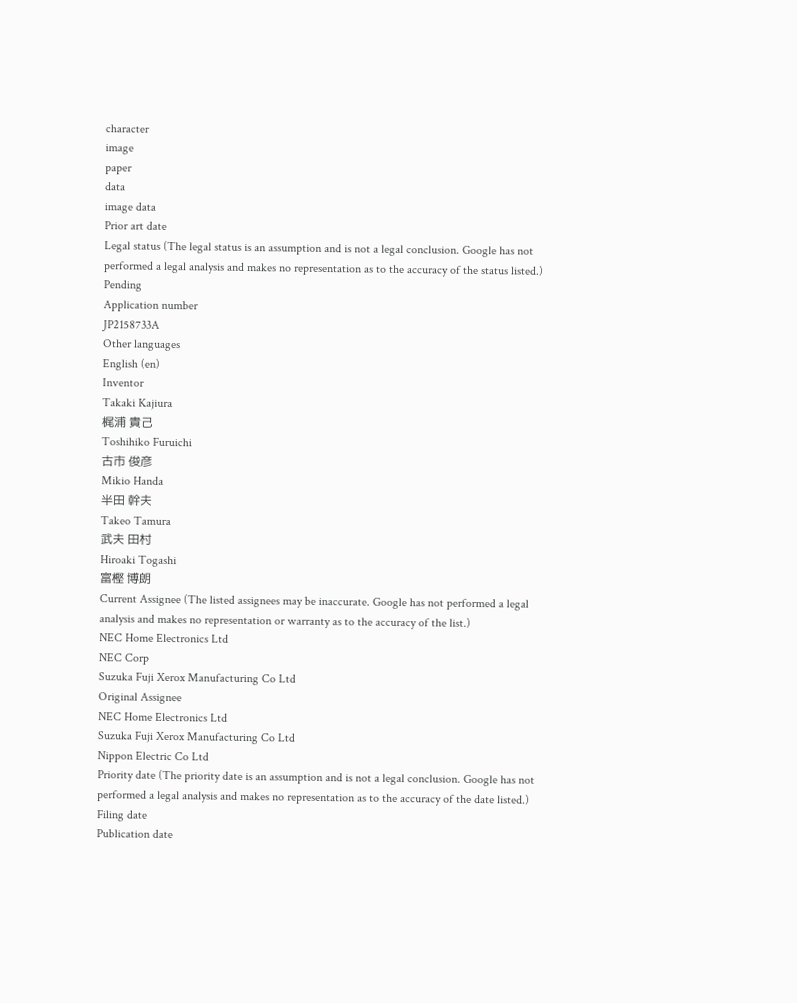character
image
paper
data
image data
Prior art date
Legal status (The legal status is an assumption and is not a legal conclusion. Google has not performed a legal analysis and makes no representation as to the accuracy of the status listed.)
Pending
Application number
JP2158733A
Other languages
English (en)
Inventor
Takaki Kajiura
梶浦 貴己
Toshihiko Furuichi
古市 俊彦
Mikio Handa
半田 幹夫
Takeo Tamura
武夫 田村
Hiroaki Togashi
富樫 博朗
Current Assignee (The listed assignees may be inaccurate. Google has not performed a legal analysis and makes no representation or warranty as to the accuracy of the list.)
NEC Home Electronics Ltd
NEC Corp
Suzuka Fuji Xerox Manufacturing Co Ltd
Original Assignee
NEC Home Electronics Ltd
Suzuka Fuji Xerox Manufacturing Co Ltd
Nippon Electric Co Ltd
Priority date (The priority date is an assumption and is not a legal conclusion. Google has not performed a legal analysis and makes no representation as to the accuracy of the date listed.)
Filing date
Publication date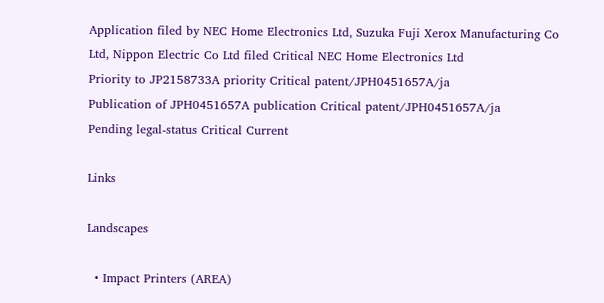Application filed by NEC Home Electronics Ltd, Suzuka Fuji Xerox Manufacturing Co Ltd, Nippon Electric Co Ltd filed Critical NEC Home Electronics Ltd
Priority to JP2158733A priority Critical patent/JPH0451657A/ja
Publication of JPH0451657A publication Critical patent/JPH0451657A/ja
Pending legal-status Critical Current

Links

Landscapes

  • Impact Printers (AREA)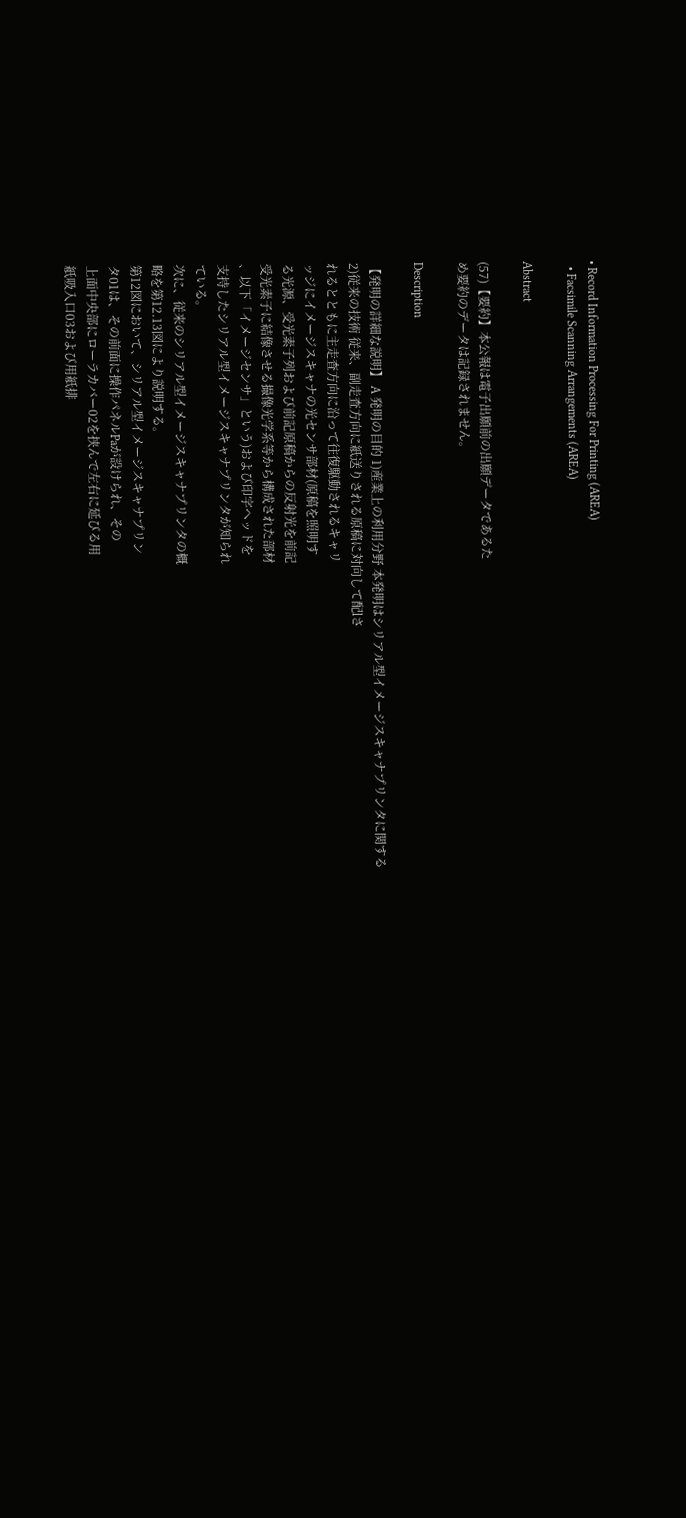• Record Information Processing For Printing (AREA)
  • Facsimile Scanning Arrangements (AREA)

Abstract

(57)【要約】本公報は電子出願前の出願データであるた
め要約のデータは記録されません。

Description

【発明の詳細な説明】 A 発明の目的 1)産業上の利用分野 本発明はシリアル型イメージスキャナプリンタに関する
2)従来の技術 従来、副走査方向に紙送りされる原稿に対向して配lさ
れるとともに主走査方向に沿って往復駆動されるキャリ
ッジにイメージスキャナの光センサ部材(原稿を照明す
る光源、受光素子列および前記原稿からの反射光を前記
受光素子に結像させる撮像光学系等から構成された部材
、以下「イメージセンサ」という)および印字ヘッドを
支持したシリアル型イメージスキャナプリンタが知られ
ている。
次に、従来のシリアル型イメージスキャナプリンタの概
略を第12.13図により説明する。
第12図において、シリアル型イメージスキャナプリン
タ01は、その前面に操作パネルPaが設けられ、その
上面中央部にローラカバー02を挟んで左右に延びる用
紙吸入口03および用紙排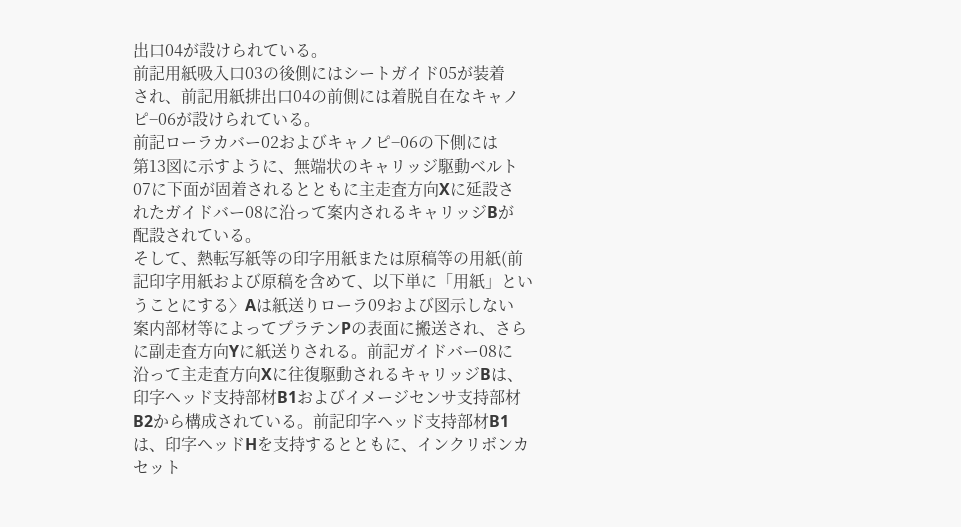出口04が設けられている。
前記用紙吸入口03の後側にはシートガイド05が装着
され、前記用紙排出口04の前側には着脱自在なキャノ
ピ−06が設けられている。
前記ローラカバー02およびキャノピ−06の下側には
第13図に示すように、無端状のキャリッジ駆動ベルト
07に下面が固着されるとともに主走査方向Xに延設さ
れたガイドバー08に沿って案内されるキャリッジBが
配設されている。
そして、熱転写紙等の印字用紙または原稿等の用紙(前
記印字用紙および原稿を含めて、以下単に「用紙」とい
うことにする〉Aは紙送りローラ09および図示しない
案内部材等によってプラテンPの表面に搬送され、さら
に副走査方向Yに紙送りされる。前記ガイドバー08に
沿って主走査方向Xに往復駆動されるキャリッジBは、
印字ヘッド支持部材B1およびイメージセンサ支持部材
B2から構成されている。前記印字ヘッド支持部材B1
は、印字ヘッドHを支持するとともに、インクリボンカ
セット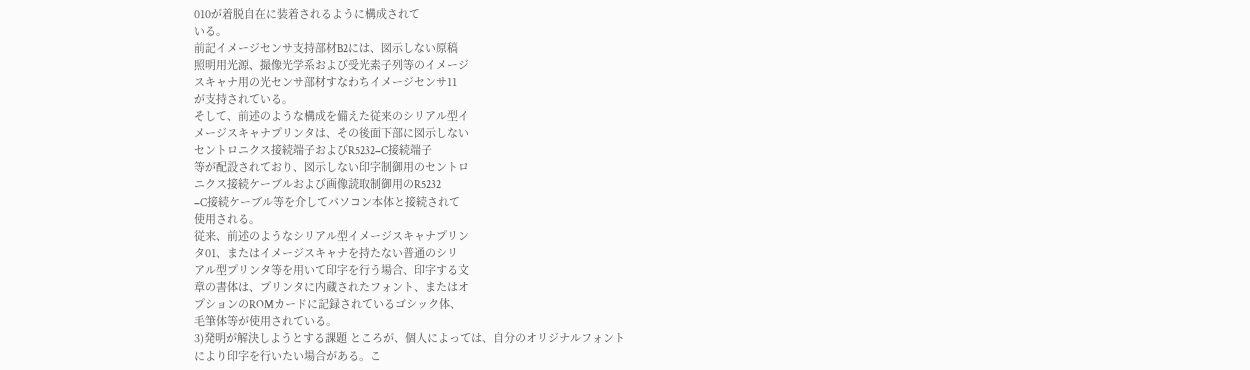010が着脱自在に装着されるように構成されて
いる。
前記イメージセンサ支持部材B2には、図示しない原稿
照明用光源、撮像光学系および受光素子列等のイメージ
スキャナ用の光センサ部材すなわちイメージセンサ11
が支持されている。
そして、前述のような構成を備えた従来のシリアル型イ
メージスキャナプリンタは、その後面下部に図示しない
セントロニクス接続端子およびR5232−C接続端子
等が配設されており、図示しない印字制御用のセントロ
ニクス接続ケーブルおよび画像読取制御用のR5232
−C接続ケーブル等を介してパソコン本体と接続されて
使用される。
従来、前述のようなシリアル型イメージスキャナプリン
タ01、またはイメージスキャナを持たない普通のシリ
アル型プリンタ等を用いて印字を行う場合、印字する文
章の書体は、プリンタに内蔵されたフォント、またはオ
プションのROMカードに記録されているゴシック体、
毛筆体等が使用されている。
3)発明が解決しようとする課題 ところが、個人によっては、自分のオリジナルフォント
により印字を行いたい場合がある。こ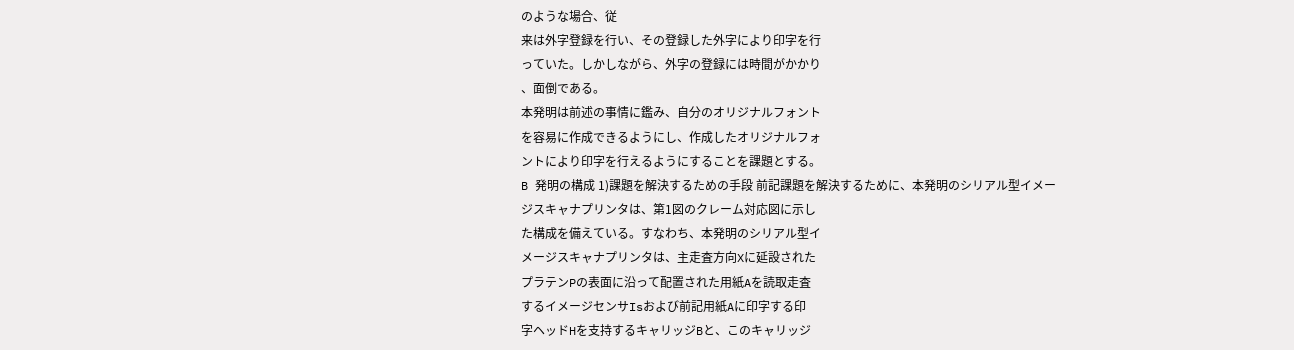のような場合、従
来は外字登録を行い、その登録した外字により印字を行
っていた。しかしながら、外字の登録には時間がかかり
、面倒である。
本発明は前述の事情に鑑み、自分のオリジナルフォント
を容易に作成できるようにし、作成したオリジナルフォ
ントにより印字を行えるようにすることを課題とする。
B 発明の構成 1)課題を解決するための手段 前記課題を解決するために、本発明のシリアル型イメー
ジスキャナプリンタは、第1図のクレーム対応図に示し
た構成を備えている。すなわち、本発明のシリアル型イ
メージスキャナプリンタは、主走査方向Xに延設された
プラテンPの表面に沿って配置された用紙Aを読取走査
するイメージセンサIsおよび前記用紙Aに印字する印
字ヘッドHを支持するキャリッジBと、このキャリッジ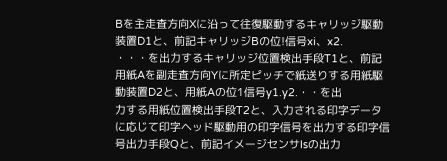Bを主走査方向Xに沿って往復駆動するキャリッジ駆動
装置D1と、前記キャリッジBの位!信号xi、x2.
・・・を出力するキャリッジ位置検出手段T1と、前記
用紙Aを副走査方向Yに所定ピッチで紙送りする用紙駆
動装置D2と、用紙Aの位1信号y1.y2.・・を出
力する用紙位置検出手段T2と、入力される印字データ
に応じて印字ヘッド駆動用の印字信号を出力する印字信
号出力手段Qと、前記イメージセンサIsの出力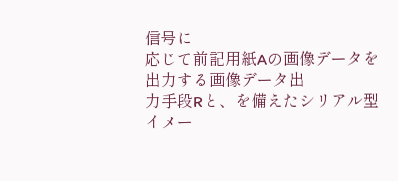信号に
応じて前記用紙Aの画像データを出力する画像データ出
力手段Rと、を備えたシリアル型イメー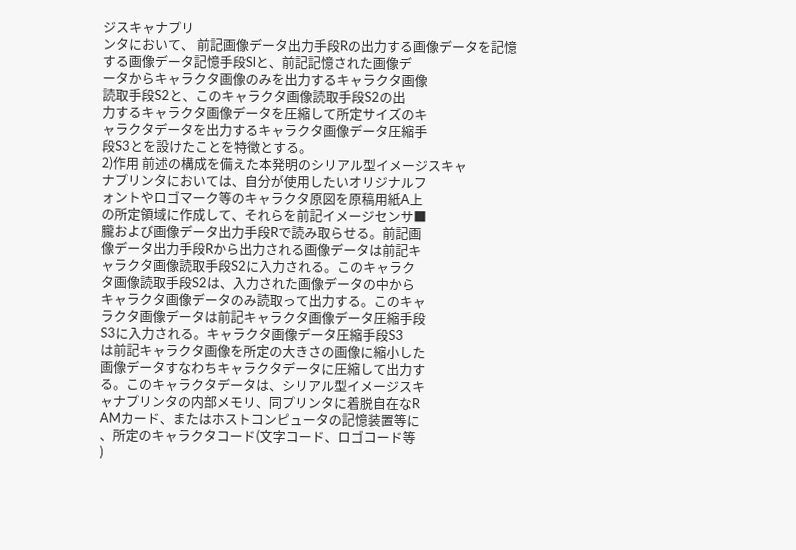ジスキャナプリ
ンタにおいて、 前記画像データ出力手段Rの出力する画像データを記憶
する画像データ記憶手段Slと、前記記憶された画像デ
ータからキャラクタ画像のみを出力するキャラクタ画像
読取手段S2と、このキャラクタ画像読取手段S2の出
力するキャラクタ画像データを圧縮して所定サイズのキ
ャラクタデータを出力するキャラクタ画像データ圧縮手
段S3とを設けたことを特徴とする。
2)作用 前述の構成を備えた本発明のシリアル型イメージスキャ
ナプリンタにおいては、自分が使用したいオリジナルフ
ォントやロゴマーク等のキャラクタ原図を原稿用紙A上
の所定領域に作成して、それらを前記イメージセンサ■
朧および画像データ出力手段Rで読み取らせる。前記画
像データ出力手段Rから出力される画像データは前記キ
ャラクタ画像読取手段S2に入力される。このキャラク
タ画像読取手段S2は、入力された画像データの中から
キャラクタ画像データのみ読取って出力する。このキャ
ラクタ画像データは前記キャラクタ画像データ圧縮手段
S3に入力される。キャラクタ画像データ圧縮手段S3
は前記キャラクタ画像を所定の大きさの画像に縮小した
画像データすなわちキャラクタデータに圧縮して出力す
る。このキャラクタデータは、シリアル型イメージスキ
ャナプリンタの内部メモリ、同プリンタに着脱自在なR
AMカード、またはホストコンピュータの記憶装置等に
、所定のキャラクタコード(文字コード、ロゴコード等
)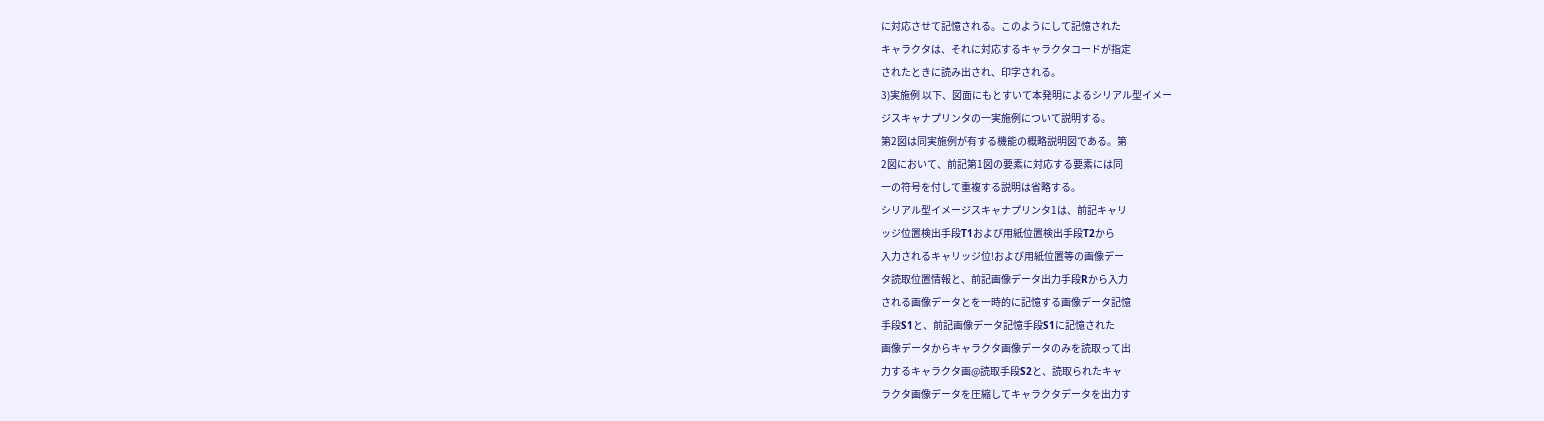に対応させて記憶される。このようにして記憶された
キャラクタは、それに対応するキャラクタコードが指定
されたときに読み出され、印字される。
3)実施例 以下、図面にもとすいて本発明によるシリアル型イメー
ジスキャナプリンタの一実施例について説明する。
第2図は同実施例が有する機能の概略説明図である。第
2図において、前記第1図の要素に対応する要素には同
一の符号を付して重複する説明は省略する。
シリアル型イメージスキャナプリンタ1は、前記キャリ
ッジ位置検出手段T1および用紙位置検出手段T2から
入力されるキャリッジ位!および用紙位置等の画像デー
タ読取位置情報と、前記画像データ出力手段Rから入力
される画像データとを一時的に記憶する画像データ記憶
手段S1と、前記画像データ記憶手段S1に記憶された
画像データからキャラクタ画像データのみを読取って出
力するキャラクタ画@読取手段S2と、読取られたキャ
ラクタ画像データを圧縮してキャラクタデータを出力す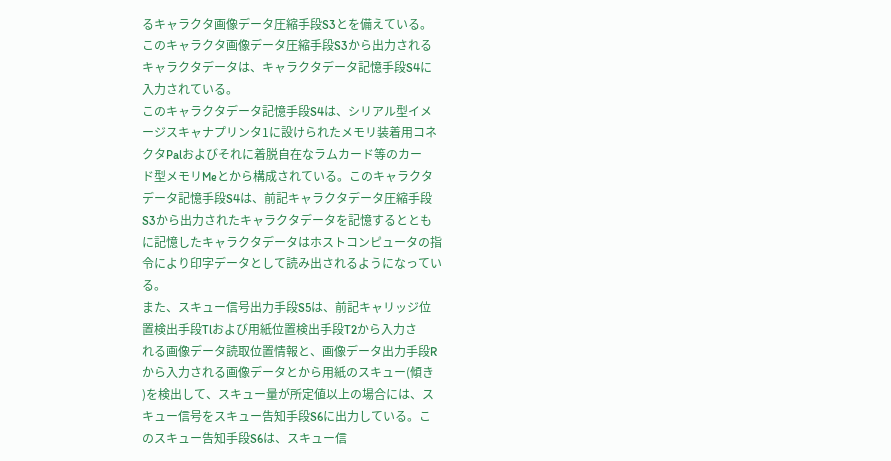るキャラクタ画像データ圧縮手段S3とを備えている。
このキャラクタ画像データ圧縮手段S3から出力される
キャラクタデータは、キャラクタデータ記憶手段S4に
入力されている。
このキャラクタデータ記憶手段S4は、シリアル型イメ
ージスキャナプリンタ1に設けられたメモリ装着用コネ
クタPalおよびそれに着脱自在なラムカード等のカー
ド型メモリMeとから構成されている。このキャラクタ
データ記憶手段S4は、前記キャラクタデータ圧縮手段
S3から出力されたキャラクタデータを記憶するととも
に記憶したキャラクタデータはホストコンピュータの指
令により印字データとして読み出されるようになってい
る。
また、スキュー信号出力手段S5は、前記キャリッジ位
置検出手段Tlおよび用紙位置検出手段T2から入力さ
れる画像データ読取位置情報と、画像データ出力手段R
から入力される画像データとから用紙のスキュー(傾き
)を検出して、スキュー量が所定値以上の場合には、ス
キュー信号をスキュー告知手段S6に出力している。こ
のスキュー告知手段S6は、スキュー信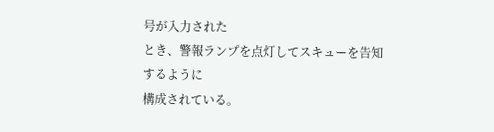号が入力された
とき、警報ランプを点灯してスキューを告知するように
構成されている。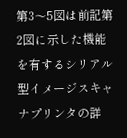第3〜5図は前記第2図に示した機能を有するシリアル
型イメージスキャナプリンタの詳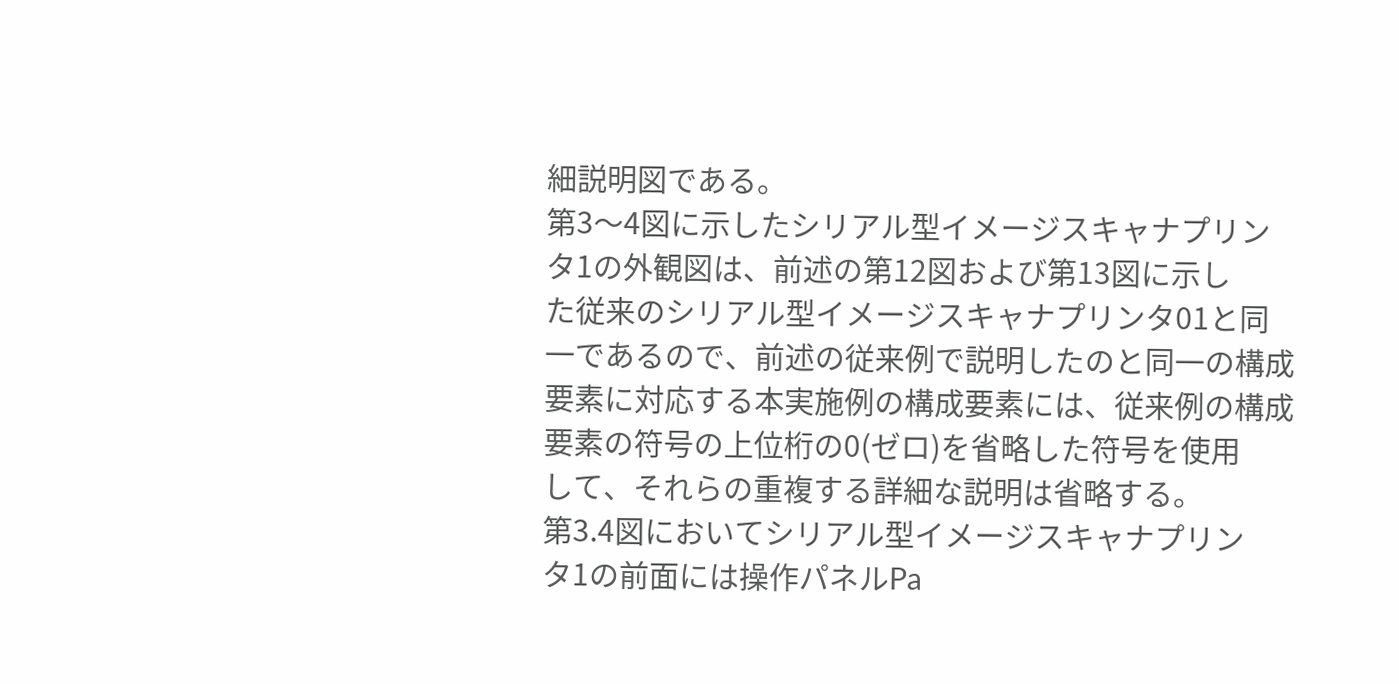細説明図である。
第3〜4図に示したシリアル型イメージスキャナプリン
タ1の外観図は、前述の第12図および第13図に示し
た従来のシリアル型イメージスキャナプリンタ01と同
一であるので、前述の従来例で説明したのと同一の構成
要素に対応する本実施例の構成要素には、従来例の構成
要素の符号の上位桁の0(ゼロ)を省略した符号を使用
して、それらの重複する詳細な説明は省略する。
第3.4図においてシリアル型イメージスキャナプリン
タ1の前面には操作パネルPa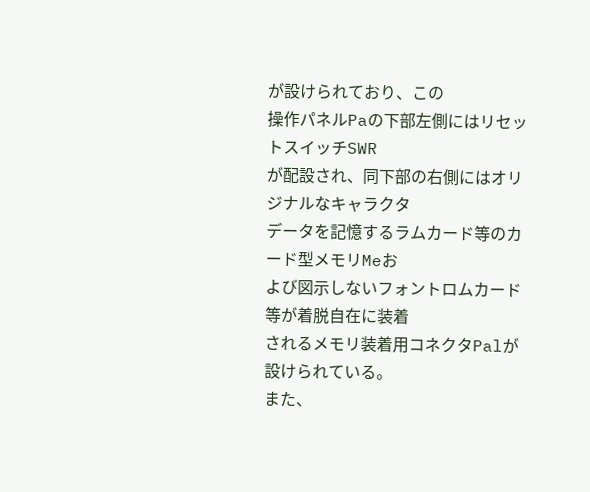が設けられており、この
操作パネルPaの下部左側にはリセットスイッチSWR
が配設され、同下部の右側にはオリジナルなキャラクタ
データを記憶するラムカード等のカード型メモリMeお
よび図示しないフォントロムカード等が着脱自在に装着
されるメモリ装着用コネクタPalが設けられている。
また、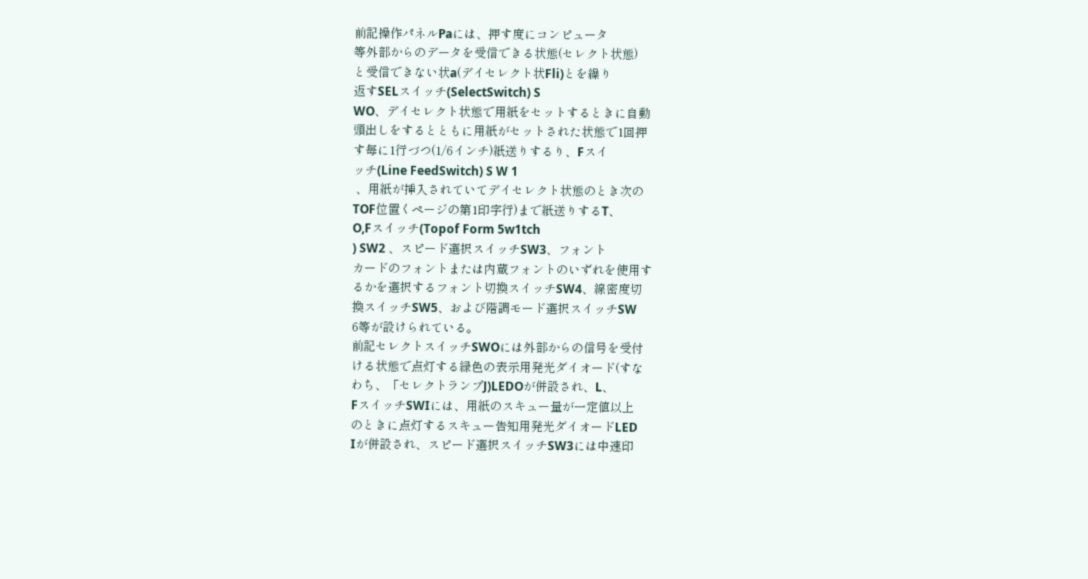前記操作パネルPaには、押す度にコンピュータ
等外部からのデータを受信できる状態(セレクト状態)
と受信できない状a(デイセレクト状Fli)とを繰り
返すSELスイッチ(SelectSwitch) S
WO、デイセレクト状態で用紙をセットするときに自動
頭出しをするとともに用紙がセットされた状態で1回押
す毎に1行づつ(1/6インチ)紙送りするり、Fスイ
ッチ(Line FeedSwitch) S W 1
 、用紙が挿入されていてデイセレクト状態のとき次の
TOF位置くページの第1印字行)まで紙送りするT、
O,Fスイッチ(Topof Form 5w1tch
) SW2 、スピード選択スイッチSW3、フォント
カードのフォントまたは内蔵フォントのいずれを使用す
るかを選択するフォント切換スイッチSW4、線密度切
換スイッチSW5、および階調モード選択スイッチSW
6等が設けられている。
前記セレクトスイッチSWOには外部からの信号を受付
ける状態で点灯する緑色の表示用発光ダイオード(すな
わち、「セレクトランプJ)LEDOが併設され、L、
FスイッチSWIには、用紙のスキュー量が一定値以上
のときに点灯するスキュー告知用発光ダイオードLED
Iが併設され、スピード選択スイッチSW3には中速印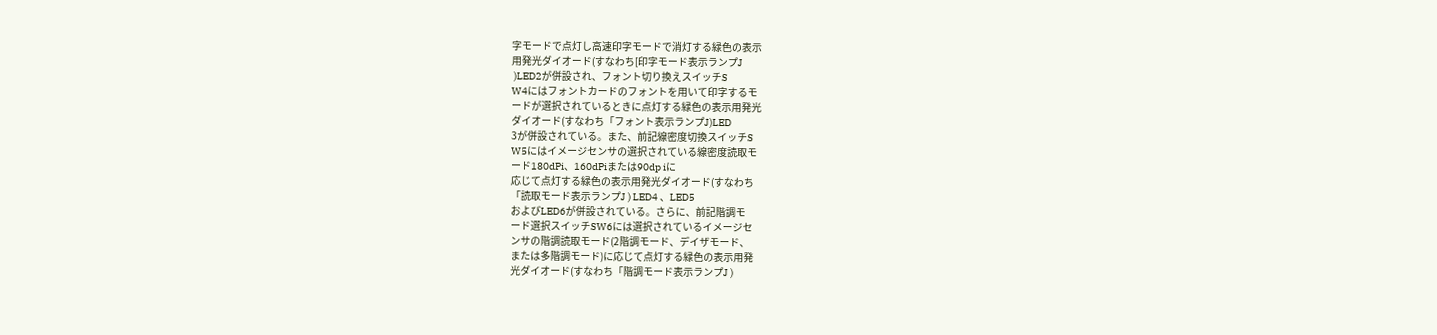字モードで点灯し高速印字モードで消灯する緑色の表示
用発光ダイオード(すなわち[印字モード表示ランプJ
 )LED2が併設され、フォント切り換えスイッチS
W4にはフォントカードのフォントを用いて印字するモ
ードが選択されているときに点灯する緑色の表示用発光
ダイオード(すなわち「フォント表示ランプJ)LED
3が併設されている。また、前記線密度切換スイッチS
W5にはイメージセンサの選択されている線密度読取モ
ード180dPi、160dPiまたは90dp iに
応じて点灯する緑色の表示用発光ダイオード(すなわち
「読取モード表示ランプJ ) LED4 、LED5
およびLED6が併設されている。さらに、前記階調モ
ード選択スイッチSW6には選択されているイメージセ
ンサの階調読取モード(2階調モード、デイザモード、
または多階調モード)に応じて点灯する緑色の表示用発
光ダイオード(すなわち「階調モード表示ランプJ )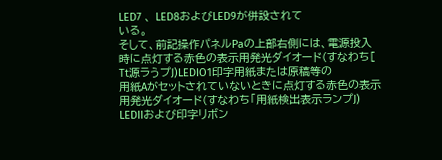LED7 、 LED8およびLED9が併設されて
いる。
そして、前記操作パネルPaの上部右側には、電源投入
時に点灯する赤色の表示用発光ダイオード(すなわち[
Tt源ラうプJ)LEDIO1印字用紙または原稿等の
用紙Aがセットされていないときに点灯する赤色の表示
用発光ダイオード(すなわち「用紙検出表示ランプJ)
LEDIIおよび印字リボン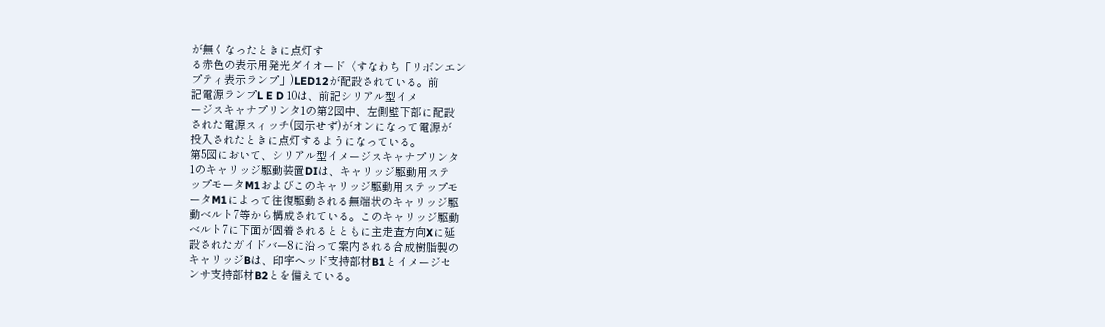が無くなったときに点灯す
る赤色の表示用発光ダイオード〈すなわち「リボンエン
プティ表示ランプ」)LED12が配設されている。前
記電源ランプL E D 10は、前記シリアル型イメ
ージスキャナプリンタ1の第2図中、左側壁下部に配設
された電源スィッチ(図示せず)がオンになって電源が
投入されたときに点灯するようになっている。
第5図において、シリアル型イメージスキャナプリンタ
1のキャリッジ駆動装置DIは、キャリッジ駆動用ステ
ップモータM1およびこのキャリッジ駆動用ステップモ
ータM1によって往復駆動される無端状のキャリッジ駆
動ベルト7等から構成されている。このキャリッジ駆動
ベルト7に下面が固着されるとともに主走査方向Xに延
設されたガイドバー8に沿って案内される合成樹脂製の
キャリッジBは、印字ヘッド支持部材B1とイメージセ
ンサ支持部材B2とを備えている。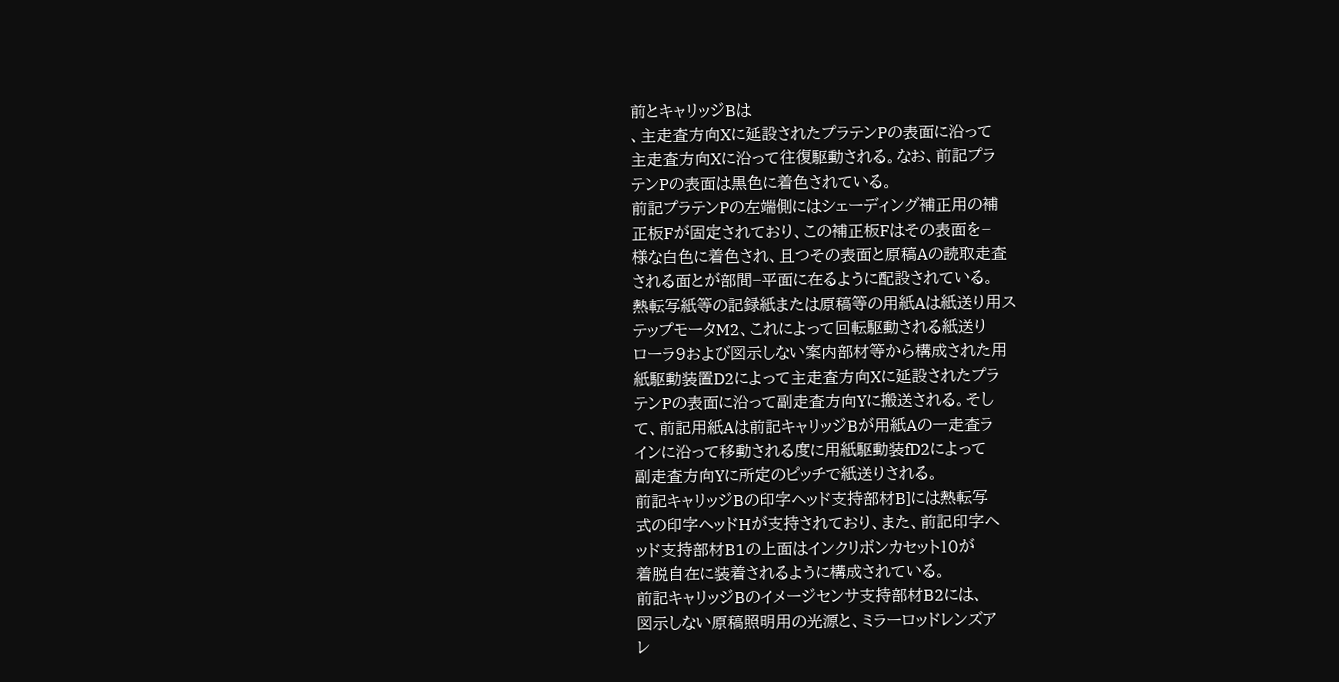前とキャリッジBは
、主走査方向Xに延設されたプラテンPの表面に沿って
主走査方向Xに沿って往復駆動される。なお、前記プラ
テンPの表面は黒色に着色されている。
前記プラテンPの左端側にはシェーディング補正用の補
正板Fが固定されており、この補正板Fはその表面を−
様な白色に着色され、且つその表面と原稿Aの読取走査
される面とが部間−平面に在るように配設されている。
熱転写紙等の記録紙または原稿等の用紙Aは紙送り用ス
テップモータM2、これによって回転駆動される紙送り
ローラ9および図示しない案内部材等から構成された用
紙駆動装置D2によって主走査方向Xに延設されたプラ
テンPの表面に沿って副走査方向Yに搬送される。そし
て、前記用紙Aは前記キャリッジBが用紙Aの一走査ラ
インに沿って移動される度に用紙駆動装fD2によって
副走査方向Yに所定のピッチで紙送りされる。
前記キャリッジBの印字ヘッド支持部材B]には熱転写
式の印字ヘッドHが支持されており、また、前記印字ヘ
ッド支持部材B1の上面はインクリボンカセット10が
着脱自在に装着されるように構成されている。
前記キャリッジBのイメージセンサ支持部材B2には、
図示しない原稿照明用の光源と、ミラーロッドレンズア
レ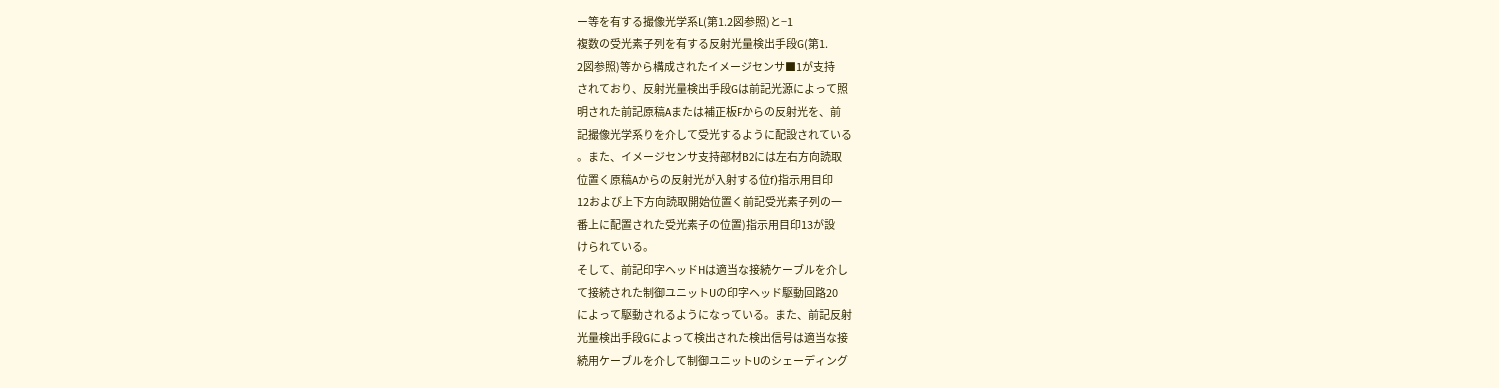ー等を有する撮像光学系L(第1.2図参照)と−1
複数の受光素子列を有する反射光量検出手段G(第1.
2図参照)等から構成されたイメージセンサ■1が支持
されており、反射光量検出手段Gは前記光源によって照
明された前記原稿Aまたは補正板Fからの反射光を、前
記撮像光学系りを介して受光するように配設されている
。また、イメージセンサ支持部材B2には左右方向読取
位置く原稿Aからの反射光が入射する位f)指示用目印
12および上下方向読取開始位置く前記受光素子列の一
番上に配置された受光素子の位置)指示用目印13が設
けられている。
そして、前記印字ヘッドHは適当な接続ケーブルを介し
て接続された制御ユニットUの印字ヘッド駆動回路20
によって駆動されるようになっている。また、前記反射
光量検出手段Gによって検出された検出信号は適当な接
続用ケーブルを介して制御ユニットUのシェーディング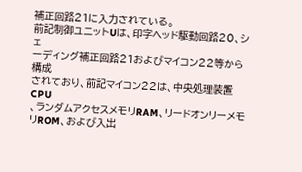補正回路21に入力されている。
前記制御ユニットUは、印字ヘッド駆動回路20、シェ
ーディング補正回路21およびマイコン22等から構成
されており、前記マイコン22は、中央処理装置CPU
、ランダムアクセスメモリRAM、リードオンリーメモ
リROM、および入出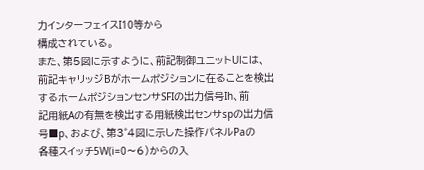力インターフェイスI10等から
構成されている。
また、第5図に示すように、前記制御ユニットUには、
前記キャリッジBがホームポジションに在ることを検出
するホームポジションセンサSFIの出力信号Ih、前
記用紙Aの有無を検出する用紙検出センサspの出力信
号■p、および、第3゜4図に示した操作パネルPaの
各種スイッチ5W(i=0〜6)からの入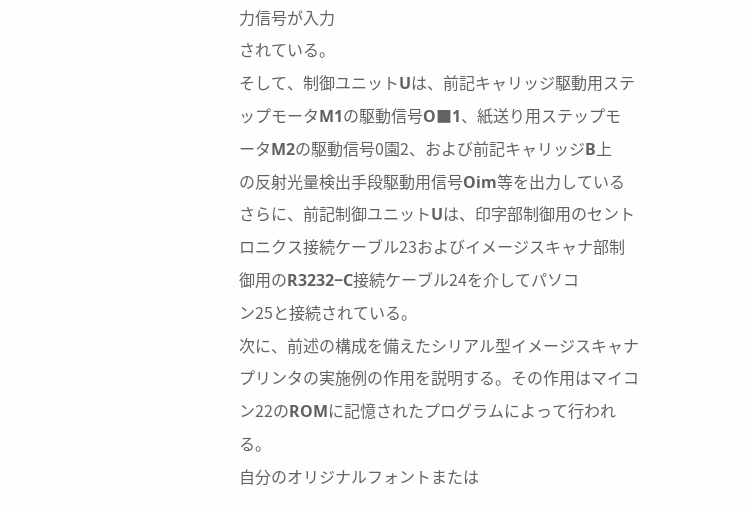力信号が入力
されている。
そして、制御ユニットUは、前記キャリッジ駆動用ステ
ップモータM1の駆動信号O■1、紙送り用ステップモ
ータM2の駆動信号0園2、および前記キャリッジB上
の反射光量検出手段駆動用信号Oim等を出力している
さらに、前記制御ユニットUは、印字部制御用のセント
ロニクス接続ケーブル23およびイメージスキャナ部制
御用のR3232−C接続ケーブル24を介してパソコ
ン25と接続されている。
次に、前述の構成を備えたシリアル型イメージスキャナ
プリンタの実施例の作用を説明する。その作用はマイコ
ン22のROMに記憶されたプログラムによって行われ
る。
自分のオリジナルフォントまたは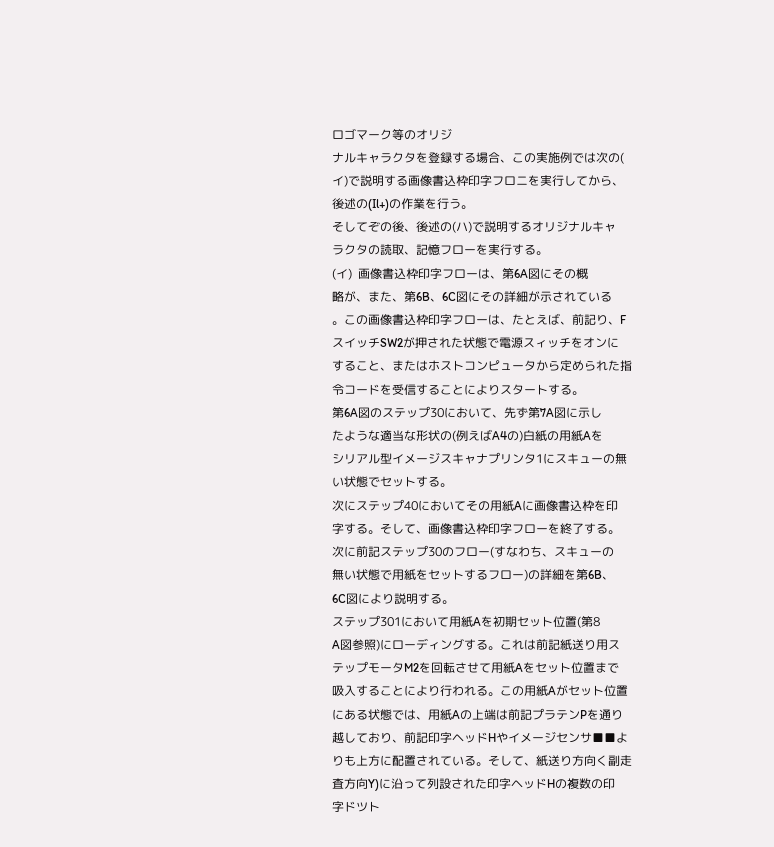ロゴマーク等のオリジ
ナルキャラクタを登録する場合、この実施例では次の(
イ)で説明する画像書込枠印字フロニを実行してから、
後述の(Il+)の作業を行う。
そしてぞの後、後述の(ハ)で説明するオリジナルキャ
ラクタの読取、記憶フローを実行する。
(イ)  画像書込枠印字フローは、第6A図にその概
略が、また、第6B、6C図にその詳細が示されている
。この画像書込枠印字フローは、たとえば、前記り、F
スイッチSW2が押された状態で電源スィッチをオンに
すること、またはホストコンピュータから定められた指
令コードを受信することによりスタートする。
第6A図のステップ30において、先ず第7A図に示し
たような適当な形状の(例えばA4の)白紙の用紙Aを
シリアル型イメージスキャナプリンタ1にスキューの無
い状態でセットする。
次にステップ40においてその用紙Aに画像書込枠を印
字する。そして、画像書込枠印字フローを終了する。
次に前記ステップ30のフロー(すなわち、スキューの
無い状態で用紙をセットするフロー)の詳細を第6B、
6C図により説明する。
ステップ301において用紙Aを初期セット位置(第8
A図参照)にローディングする。これは前記紙送り用ス
テップモータM2を回転させて用紙Aをセット位置まで
吸入することにより行われる。この用紙Aがセット位置
にある状態では、用紙Aの上端は前記プラテンPを通り
越しており、前記印字ヘッドHやイメージセンサ■■よ
りも上方に配置されている。そして、紙送り方向く副走
査方向Y)に沿って列設された印字ヘッドHの複数の印
字ドツト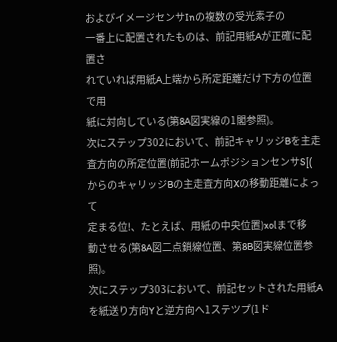およびイメージセンサInの複数の受光素子の
一番上に配置されたものは、前記用紙Aが正確に配置さ
れていれば用紙A上端から所定距離だけ下方の位置で用
紙に対向している(第8A図実線の1閣参照)。
次にステップ302において、前記キャリッジBを主走
査方向の所定位置(前記ホームポジションセンサS[(
からのキャリッジBの主走査方向Xの移動距離によって
定まる位!、たとえば、用紙の中央位置)xolまで移
動させる(第8A図二点鎖線位置、第8B図実線位置参
照)。
次にステップ303において、前記セットされた用紙A
を紙送り方向Yと逆方向へ1ステツプ(1ド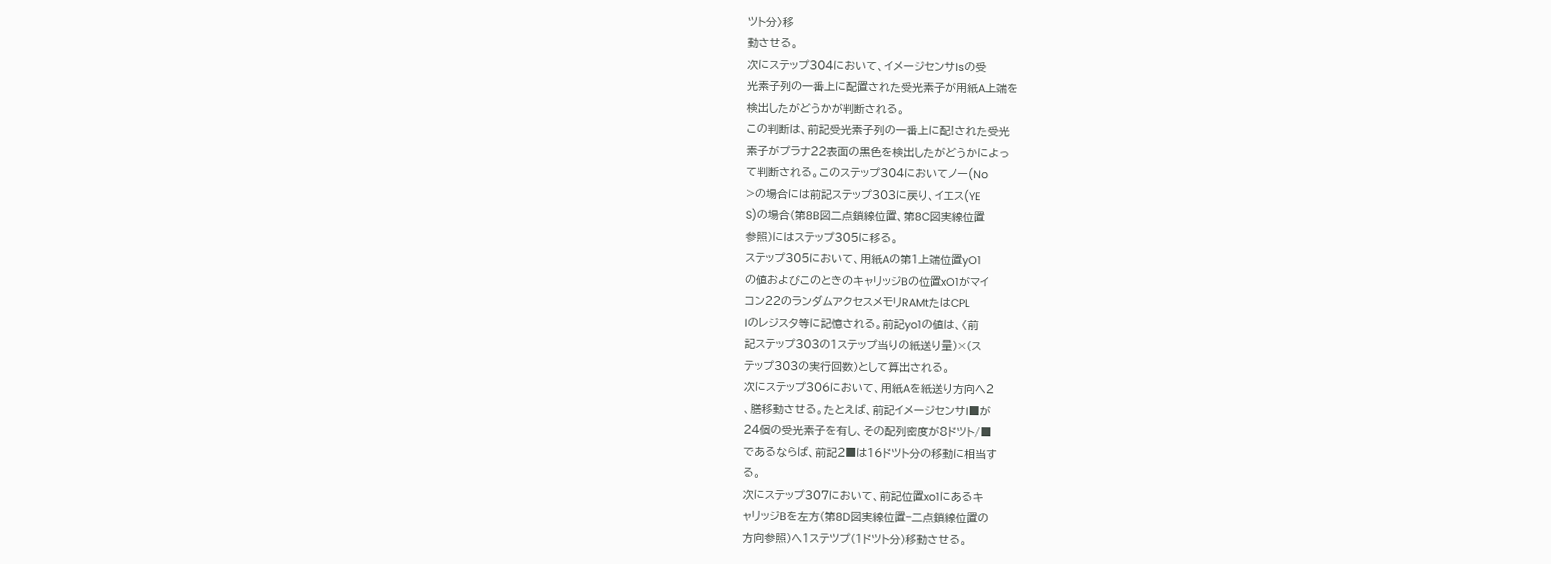ツト分〉移
動させる。
次にステップ304において、イメージセンサIsの受
光素子列の一番上に配置された受光素子が用紙A上端を
検出したがどうかが判断される。
この判断は、前記受光素子列の一番上に配!された受光
素子がプラナ22表面の黒色を検出したがどうかによっ
て判断される。このステップ304においてノー(No
>の場合には前記ステップ303に戻り、イエス(YE
S)の場合(第8B図二点鎖線位置、第8C図実線位置
参照)にはステップ305に移る。
ステップ305において、用紙Aの第1上端位置yO1
の値およびこのときのキャリッジBの位置xO1がマイ
コン22のランダムアクセスメモリRAMtたはCPL
Iのレジスタ等に記憶される。前記yo1の値は、〈前
記ステップ303の1ステップ当りの紙送り量)×(ス
テップ303の実行回数)として算出される。
次にステップ306において、用紙Aを紙送り方向へ2
、膳移動させる。たとえば、前記イメージセンサI■が
24個の受光素子を有し、その配列密度が8ドツト/■
であるならば、前記2■は16ドツト分の移動に相当す
る。
次にステップ307において、前記位置xo1にあるキ
ャリッジBを左方(第8D図実線位置−二点鎖線位置の
方向参照)へ1ステツプ(1ドツト分)移動させる。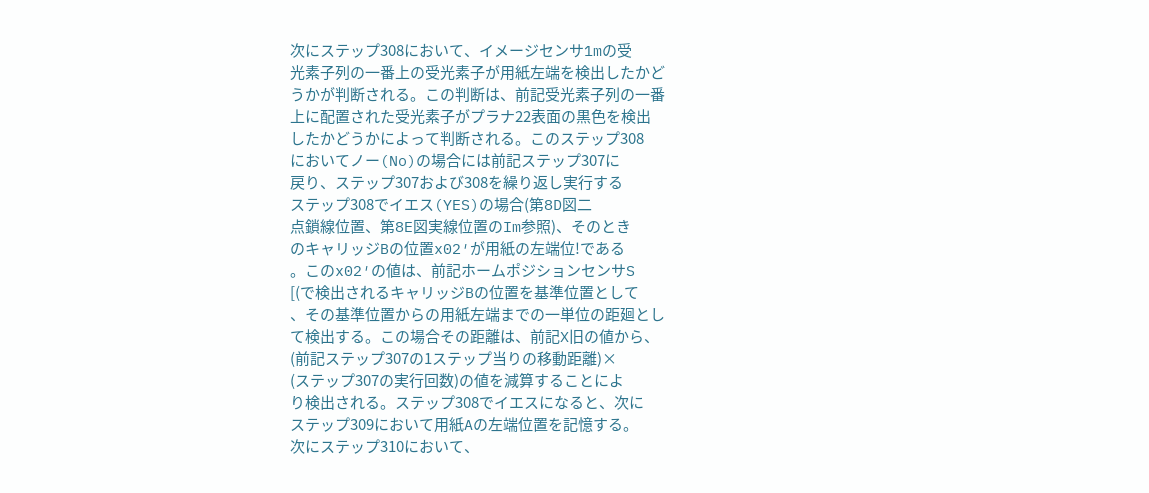次にステップ308において、イメージセンサ1mの受
光素子列の一番上の受光素子が用紙左端を検出したかど
うかが判断される。この判断は、前記受光素子列の一番
上に配置された受光素子がプラナ22表面の黒色を検出
したかどうかによって判断される。このステップ308
においてノー(No)の場合には前記ステップ307に
戻り、ステップ307および308を繰り返し実行する
ステップ308でイエス(YES)の場合(第8D図二
点鎖線位置、第8E図実線位置のIm参照)、そのとき
のキャリッジBの位置x02′が用紙の左端位!である
。このx02′の値は、前記ホームポジションセンサS
[(で検出されるキャリッジBの位置を基準位置として
、その基準位置からの用紙左端までの一単位の距廻とし
て検出する。この場合その距離は、前記X旧の値から、
(前記ステップ307の1ステップ当りの移動距離)×
(ステップ307の実行回数)の値を減算することによ
り検出される。ステップ308でイエスになると、次に
ステップ309において用紙Aの左端位置を記憶する。
次にステップ310において、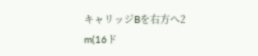キャリッジBを右方へ2
m(16ド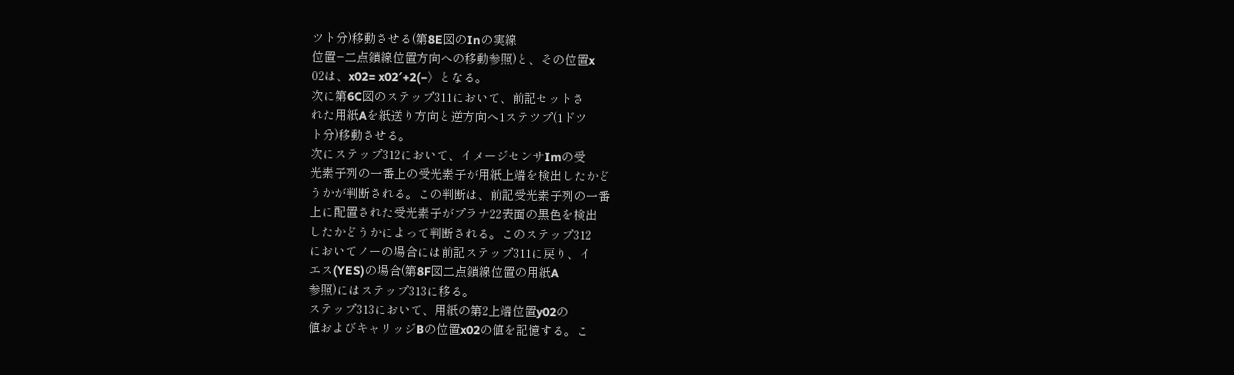ツト分)移動させる(第8E図のInの実線
位置−二点鎖線位置方向への移動参照)と、その位置x
02は、x02= x02′+2(−〉となる。
次に第6C図のステップ311において、前記セットさ
れた用紙Aを紙送り方向と逆方向へ1ステツプ(1ドツ
ト分)移動させる。
次にステップ312において、イメージセンサImの受
光素子列の一番上の受光素子が用紙上端を検出したかど
うかが判断される。この判断は、前記受光素子列の一番
上に配置された受光素子がプラナ22表面の黒色を検出
したかどうかによって判断される。このステップ312
においてノーの場合には前記ステップ311に戻り、イ
エス(YES)の場合(第8F図二点鎖線位置の用紙A
参照)にはステップ313に移る。
ステップ313において、用紙の第2上端位置y02の
値およびキャリッジBの位置x02の値を記憶する。こ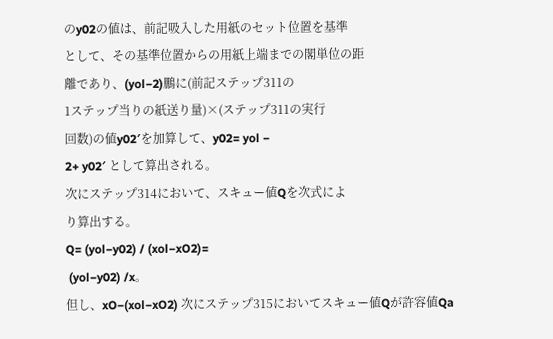のy02の値は、前記吸入した用紙のセット位置を基準
として、その基準位置からの用紙上端までの閣単位の距
離であり、(yol−2)鵬に(前記ステップ311の
1ステップ当りの紙送り量)×(ステップ311の実行
回数)の値y02′を加算して、y02= yol −
2+ y02′ として算出される。
次にステップ314において、スキュー値Qを次式によ
り算出する。
Q= (yol−y02) / (xol−xO2)=
 (yol−y02) /x。
但し、xO−(xol−xO2) 次にステップ315においてスキュー値Qが許容値Qa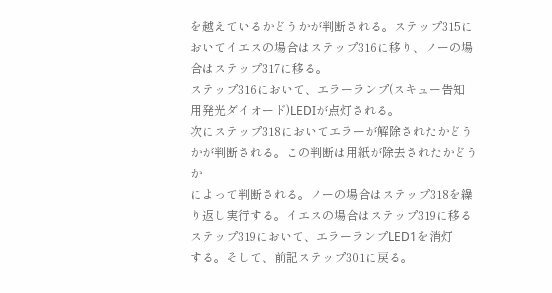を越えているかどうかが判断される。ステップ315に
おいてイエスの場合はステップ316に移り、ノーの場
合はステップ317に移る。
ステップ316において、エラーランプ(スキュー告知
用発光ダイオード)LEDIが点灯される。
次にステップ318においてエラーが解除されたかどう
かが判断される。この判断は用紙が除去されたかどうか
によって判断される。ノーの場合はステップ318を繰
り返し実行する。イエスの場合はステップ319に移る
ステップ319において、エラーランプLED1を消灯
する。そして、前記ステップ301に戻る。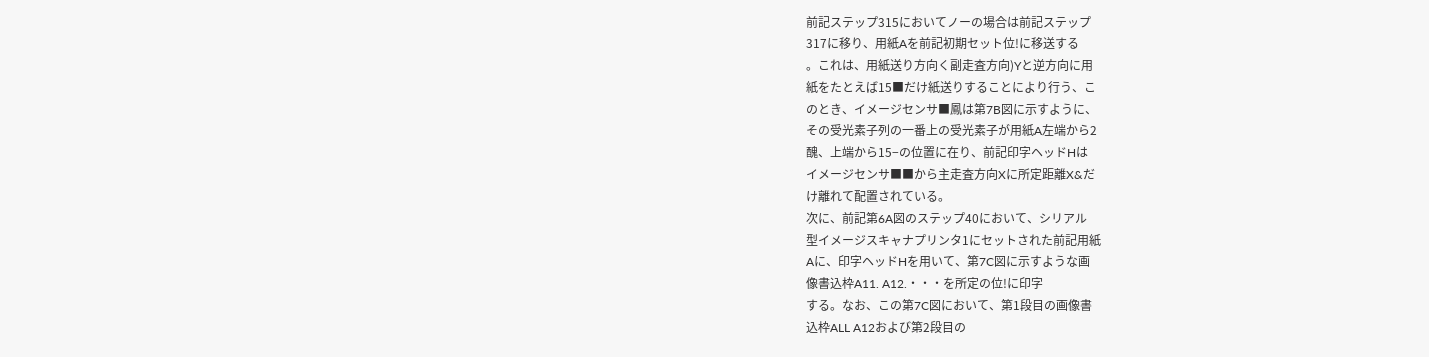前記ステップ315においてノーの場合は前記ステップ
317に移り、用紙Aを前記初期セット位!に移送する
。これは、用紙送り方向く副走査方向)Yと逆方向に用
紙をたとえば15■だけ紙送りすることにより行う、こ
のとき、イメージセンサ■鳳は第7B図に示すように、
その受光素子列の一番上の受光素子が用紙A左端から2
醜、上端から15−の位置に在り、前記印字ヘッドHは
イメージセンサ■■から主走査方向Xに所定距離X&だ
け離れて配置されている。
次に、前記第6A図のステップ40において、シリアル
型イメージスキャナプリンタ1にセットされた前記用紙
Aに、印字ヘッドHを用いて、第7C図に示すような画
像書込枠A11. A12.・・・を所定の位!に印字
する。なお、この第7C図において、第1段目の画像書
込枠ALL A12および第2段目の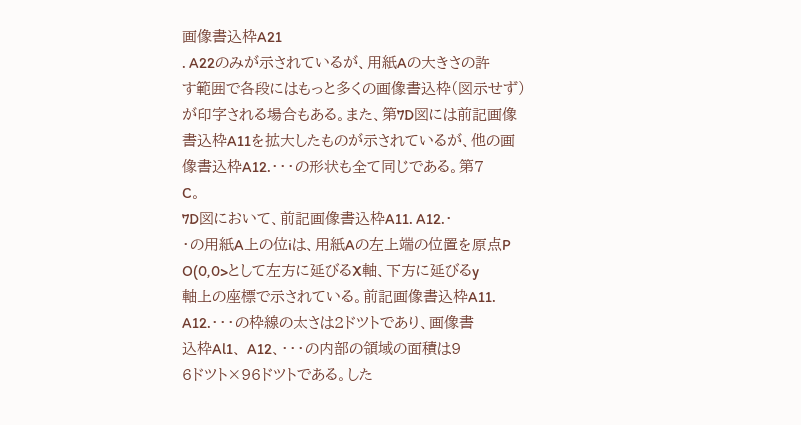画像書込枠A21
. A22のみが示されているが、用紙Aの大きさの許
す範囲で各段にはもっと多くの画像書込枠(図示せず)
が印字される場合もある。また、第7D図には前記画像
書込枠A11を拡大したものが示されているが、他の画
像書込枠A12.・・・の形状も全て同じである。第7
C。
7D図において、前記画像書込枠A11. A12.・
・の用紙A上の位iは、用紙Aの左上端の位置を原点P
O(0,0>として左方に延びるX軸、下方に延びるy
軸上の座標で示されている。前記画像書込枠A11.
A12.・・・の枠線の太さは2ドツトであり、画像書
込枠Al1、 A12、・・・の内部の領域の面積は9
6ドツト×96ドツトである。した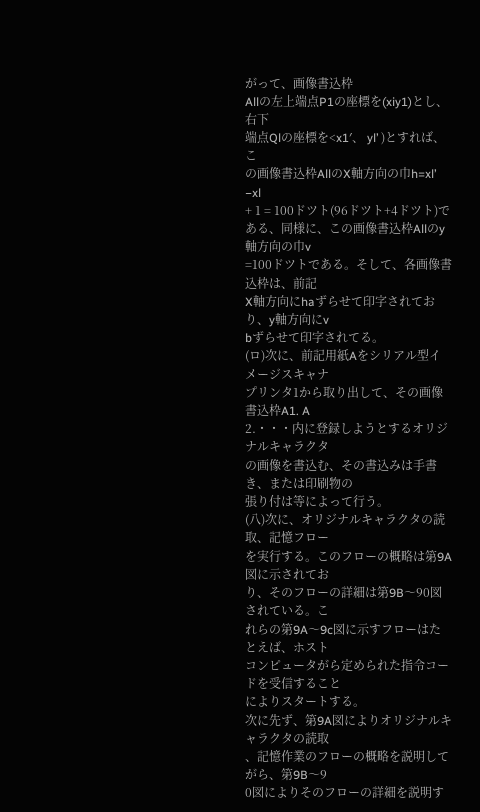がって、画像書込枠
Allの左上端点P1の座標を(xiy1)とし、右下
端点Qlの座標を<x1′、 yl’ )とすれば、こ
の画像書込枠AllのX軸方向の巾h=xl’ −xl
+ 1 = 100ドツト(96ドツト+4ドツト)で
ある、同様に、この画像書込枠Allのy軸方向の巾v
=100ドツトである。そして、各画像書込枠は、前記
X軸方向にhaずらせて印字されており、y軸方向にv
bずらせて印字されてる。
(ロ)次に、前記用紙Aをシリアル型イメージスキャナ
プリンタ1から取り出して、その画像書込枠A1. A
2.・・・内に登録しようとするオリジナルキャラクタ
の画像を書込む、その書込みは手書き、または印刷物の
張り付は等によって行う。
(八)次に、オリジナルキャラクタの読取、記憶フロー
を実行する。このフローの概略は第9A図に示されてお
り、そのフローの詳細は第9B〜90図されている。こ
れらの第9A〜9c図に示すフローはたとえば、ホスト
コンピュータがら定められた指令コードを受信すること
によりスタートする。
次に先ず、第9A図によりオリジナルキャラクタの読取
、記憶作業のフローの概略を説明してがら、第9B〜9
0図によりそのフローの詳細を説明す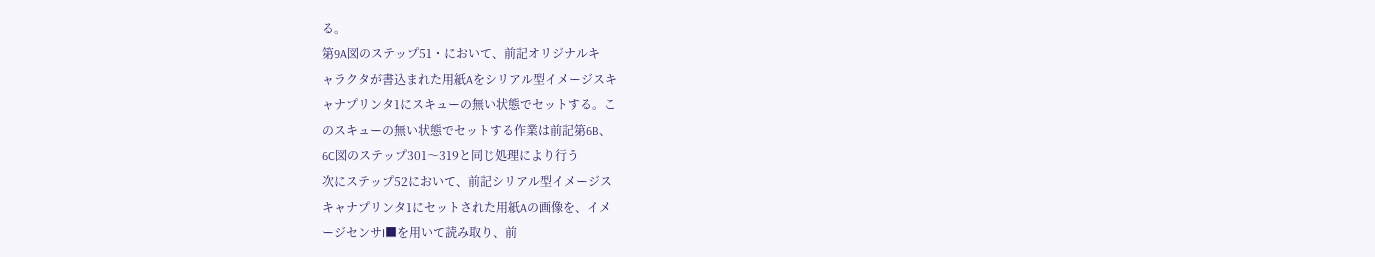る。
第9A図のステップ51・において、前記オリジナルキ
ャラクタが書込まれた用紙Aをシリアル型イメージスキ
ャナプリンタ1にスキューの無い状態でセットする。こ
のスキューの無い状態でセットする作業は前記第6B、
6C図のステップ301〜319と同じ処理により行う
次にステップ52において、前記シリアル型イメージス
キャナプリンタ1にセットされた用紙Aの画像を、イメ
ージセンサI■を用いて読み取り、前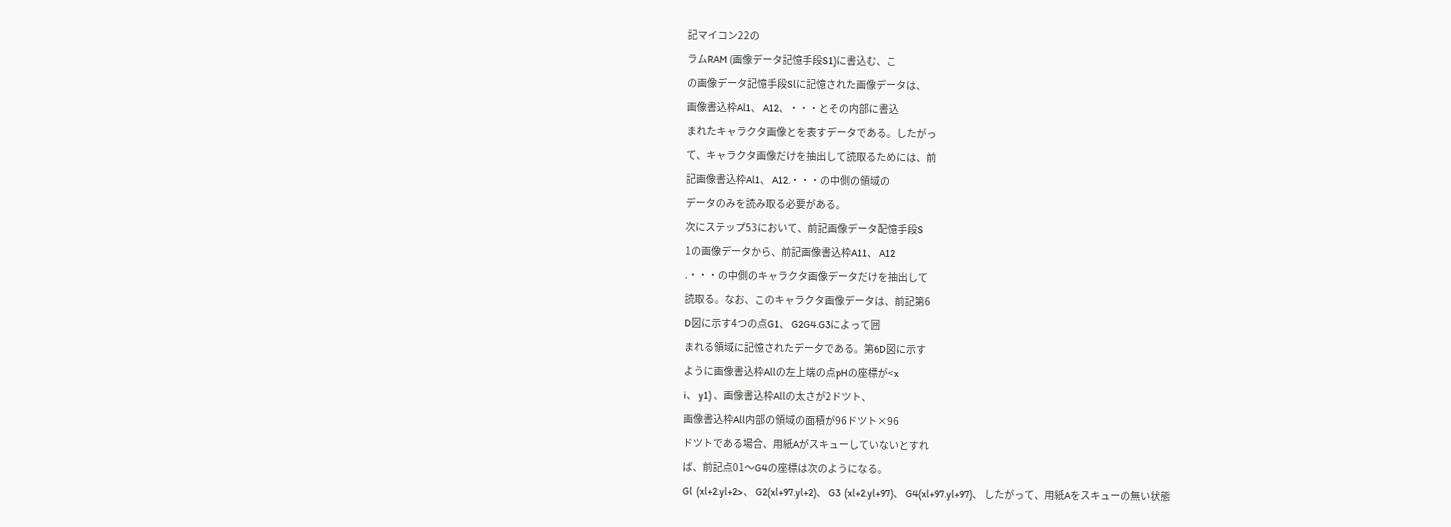記マイコン22の
ラムRAM (画像データ記憶手段S1)に書込む、こ
の画像データ記憶手段Slに記憶された画像データは、
画像書込枠Al1、 A12、・・・とその内部に書込
まれたキャラクタ画像とを表すデータである。したがっ
て、キャラクタ画像だけを抽出して読取るためには、前
記画像書込枠Al1、 A12.・・・の中側の領域の
データのみを読み取る必要がある。
次にステップ53において、前記画像データ配憶手段S
1の画像データから、前記画像書込枠A11、 A12
.・・・の中側のキャラクタ画像データだけを抽出して
読取る。なお、このキャラクタ画像データは、前記第6
D図に示す4つの点G1、 G2G4.G3によって囲
まれる領域に記憶されたデー夕である。第6D図に示す
ように画像書込枠Allの左上端の点pHの座標が<x
i、 y1) 、画像書込枠Allの太さが2ドツト、
画像書込枠All内部の領域の面積が96ドツト×96
ドツトである場合、用紙Aがスキューしていないとすれ
ば、前記点01〜G4の座標は次のようになる。
Gl  (xl+2.yl+2>、 G2(xl+97.yl+2)、 G3  (xl+2.yl+97)、 G4(xl+97.yl+97)、 したがって、用紙Aをスキューの無い状態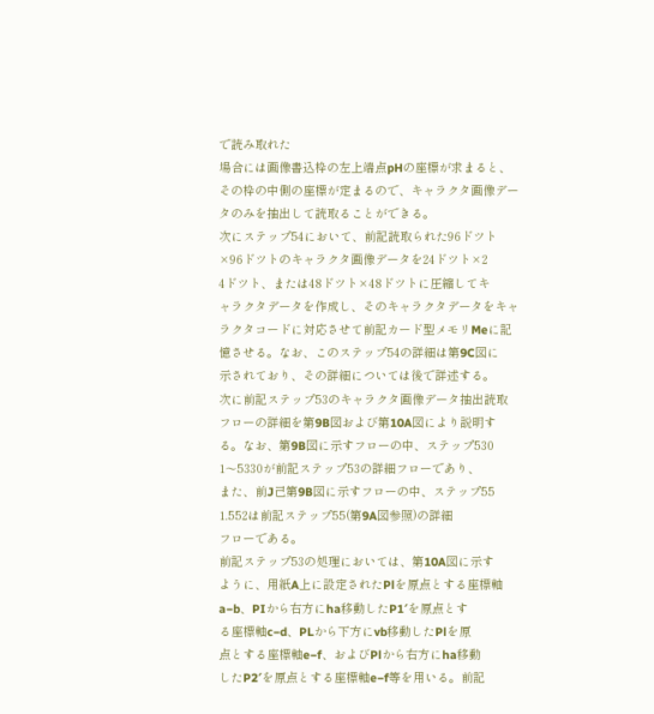で読み取れた
場合には画像書込枠の左上端点pHの座標が求まると、
その枠の中側の座標が定まるので、キャラクタ画像デー
タのみを抽出して読取ることができる。
次にステップ54において、前記読取られた96ドツト
×96ドツトのキャラクタ画像データを24ドツト×2
4ドツト、または48ドツト×48ドツトに圧縮してキ
ャラクタデータを作成し、そのキャラクタデータをキャ
ラクタコードに対応させて前記カード型メモリMeに記
憶させる。なお、このステップ54の詳細は第9C図に
示されており、その詳細については後で詳述する。
次に前記ステップ53のキャラクタ画像データ抽出読取
フローの詳細を第9B図および第10A図により説明す
る。なお、第9B図に示すフローの中、ステップ530
1〜5330が前記ステップ53の詳細フローであり、
また、前J己第9B図に示すフローの中、ステップ55
1.552は前記ステップ55(第9A図参照)の詳細
フローである。
前記ステップ53の処理においては、第10A図に示す
ように、用紙A上に設定されたPlを原点とする座標軸
a−b、PIから右方にha移動したP1′を原点とす
る座標軸c−d、PLから下方にvb移動したPlを原
点とする座標軸e−f、およびPlから右方にha移動
したP2′を原点とする座標軸e−f等を用いる。前記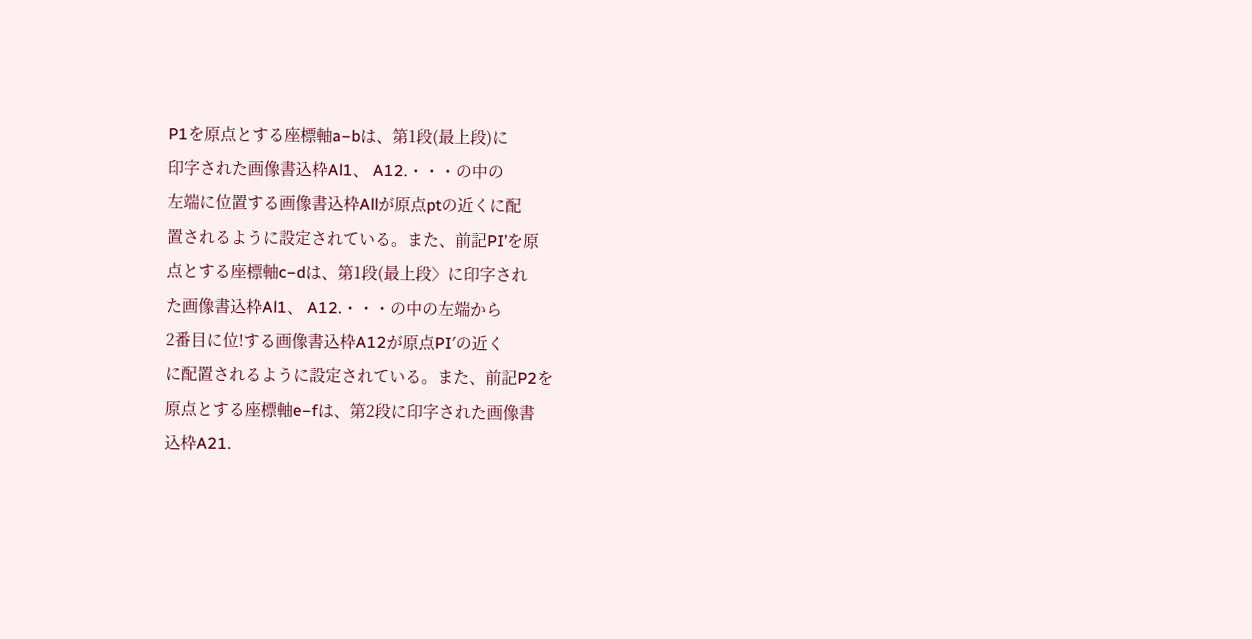P1を原点とする座標軸a−bは、第1段(最上段)に
印字された画像書込枠Al1、 A12.・・・の中の
左端に位置する画像書込枠Allが原点ptの近くに配
置されるように設定されている。また、前記PI’を原
点とする座標軸c−dは、第1段(最上段〉に印字され
た画像書込枠Al1、 A12.・・・の中の左端から
2番目に位!する画像書込枠A12が原点PI′の近く
に配置されるように設定されている。また、前記P2を
原点とする座標軸e−fは、第2段に印字された画像書
込枠A21.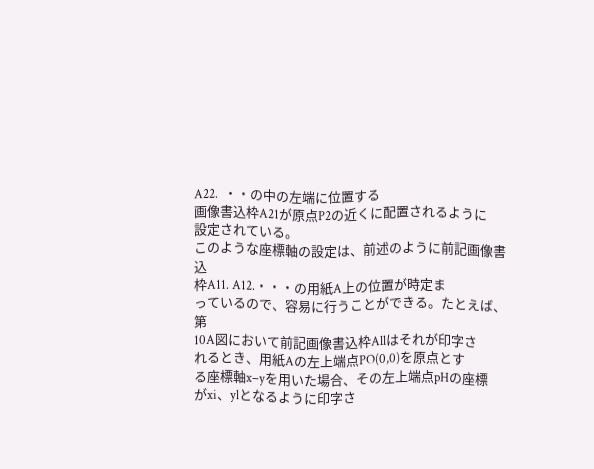A22.  ・・の中の左端に位置する
画像書込枠A21が原点P2の近くに配置されるように
設定されている。
このような座標軸の設定は、前述のように前記画像書込
枠A11. A12.・・・の用紙A上の位置が時定ま
っているので、容易に行うことができる。たとえば、第
10A図において前記画像書込枠Allはそれが印字さ
れるとき、用紙Aの左上端点PO(0,0)を原点とす
る座標軸x−yを用いた場合、その左上端点pHの座標
がxi、ylとなるように印字さ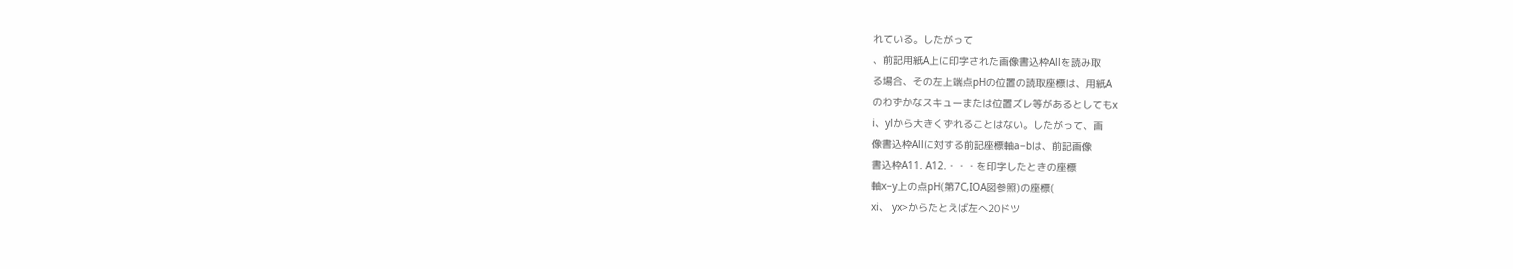れている。したがって
、前記用紙A上に印字された画像書込枠Allを読み取
る場合、その左上端点pHの位置の読取座標は、用紙A
のわずかなスキューまたは位置ズレ等があるとしてもx
i、ylから大きくずれることはない。したがって、画
像書込枠Allに対する前記座標軸a−bは、前記画像
書込枠A11. A12.・・・を印字したときの座標
軸x−y上の点pH(第7C,IOA図参照)の座標(
xi、 yx>からたとえば左へ20ドツ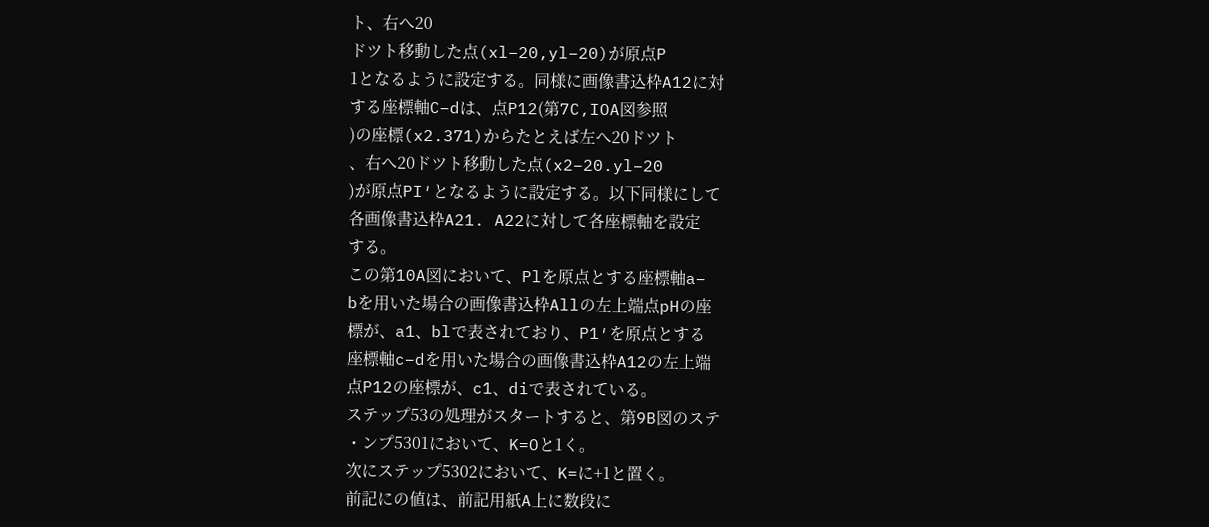ト、右へ20
ドツト移動した点(xl−20,yl−20)が原点P
1となるように設定する。同様に画像書込枠A12に対
する座標軸C−dは、点P12(第7C,IOA図参照
)の座標(x2.371)からたとえば左へ20ドツト
、右へ20ドツト移動した点(x2−20.yl−20
)が原点PI′となるように設定する。以下同様にして
各画像書込枠A21. A22に対して各座標軸を設定
する。
この第10A図において、Plを原点とする座標軸a−
bを用いた場合の画像書込枠Allの左上端点pHの座
標が、a1、blで表されており、P1′を原点とする
座標軸c−dを用いた場合の画像書込枠A12の左上端
点P12の座標が、c1、diで表されている。
ステップ53の処理がスタートすると、第9B図のステ
・ンプ5301において、K=Oと1く。
次にステップ5302において、K=に+1と置く。
前記にの値は、前記用紙A上に数段に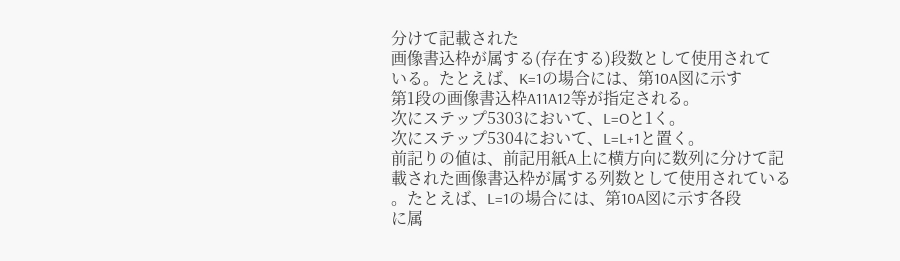分けて記載された
画像書込枠が属する(存在する)段数として使用されて
いる。たとえば、K=1の場合には、第10A図に示す
第1段の画像書込枠A11A12等が指定される。
次にステップ5303において、L=Oと1く。
次にステップ5304において、L=L+1と置く。
前記りの値は、前記用紙A上に横方向に数列に分けて記
載された画像書込枠が属する列数として使用されている
。たとえば、L=1の場合には、第10A図に示す各段
に属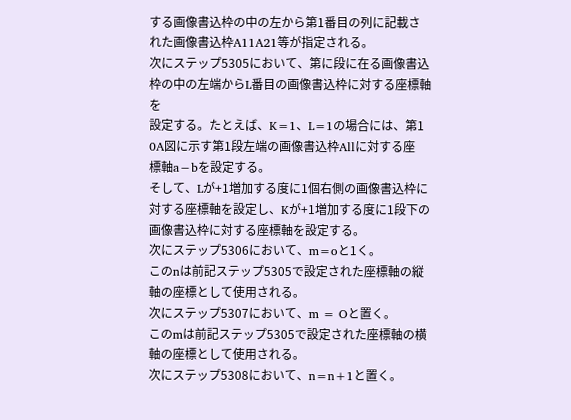する画像書込枠の中の左から第1番目の列に記載さ
れた画像書込枠A11A21等が指定される。
次にステップ5305において、第に段に在る画像書込
枠の中の左端からL番目の画像書込枠に対する座標軸を
設定する。たとえば、K=1、L=1の場合には、第1
0A図に示す第1段左端の画像書込枠Allに対する座
標軸a−bを設定する。
そして、Lが+1増加する度に1個右側の画像書込枠に
対する座標軸を設定し、Kが+1増加する度に1段下の
画像書込枠に対する座標軸を設定する。
次にステップ5306において、m=oと1く。
このnは前記ステップ5305で設定された座標軸の縦
軸の座標として使用される。
次にステップ5307において、m = Oと置く。
このmは前記ステップ5305で設定された座標軸の横
軸の座標として使用される。
次にステップ5308において、n=n+1と置く。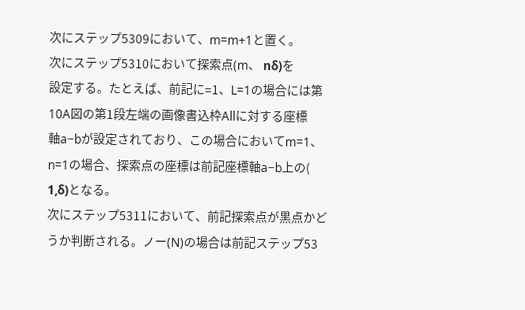次にステップ5309において、m=m+1と置く。
次にステップ5310において探索点(m、 nδ)を
設定する。たとえば、前記に=1、L=1の場合には第
10A図の第1段左端の画像書込枠Allに対する座標
軸a−bが設定されており、この場合においてm=1、
n=1の場合、探索点の座標は前記座標軸a−b上の(
1,δ)となる。
次にステップ5311において、前記探索点が黒点かど
うか判断される。ノー(N)の場合は前記ステップ53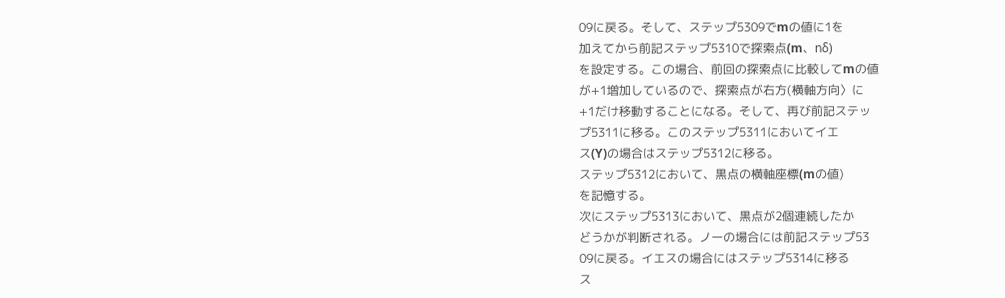09に戻る。そして、ステップ5309でmの値に1を
加えてから前記ステップ5310で探索点(m、nδ)
を設定する。この場合、前回の探索点に比較してmの値
が+1増加しているので、探索点が右方(横軸方向〉に
+1だけ移動することになる。そして、再び前記ステッ
プ5311に移る。このステップ5311においてイエ
ス(Y)の場合はステップ5312に移る。
ステップ5312において、黒点の横軸座標(mの値)
を記憶する。
次にステップ5313において、黒点が2個連続したか
どうかが判断される。ノーの場合には前記ステップ53
09に戻る。イエスの場合にはステップ5314に移る
ス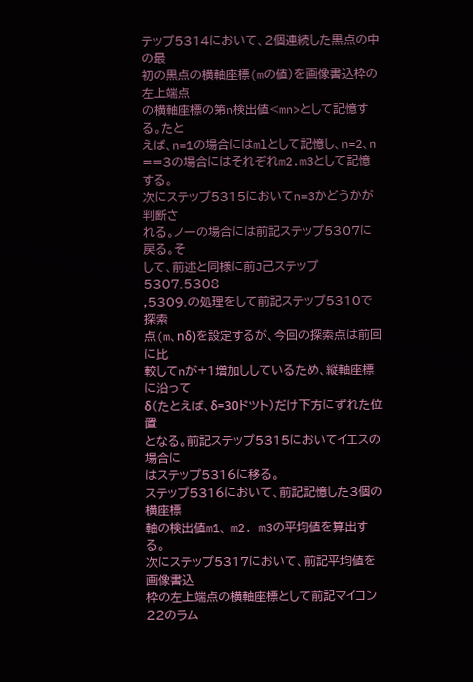テップ5314において、2個連続した黒点の中の最
初の黒点の横軸座標(mの値)を画像書込枠の左上端点
の横軸座標の第n検出値<mn>として記憶する。たと
えば、n=1の場合にはmlとして記憶し、n=2、n
==3の場合にはそれぞれm2.m3として記憶する。
次にステップ5315においてn=3かどうかが判断さ
れる。ノーの場合には前記ステップ5307に戻る。そ
して、前述と同様に前J己ステップ5307.5308
,5309.の処理をして前記ステップ5310で探索
点(m、nδ)を設定するが、今回の探索点は前回に比
較してnが+1増加ししているため、縦軸座標に沿って
δ(たとえば、δ=30ドツト)だけ下方にずれた位置
となる。前記ステップ5315においてイエスの場合に
はステップ5316に移る。
ステップ5316において、前記記憶した3個の横座標
軸の検出値m1、 m2. m3の平均値を算出する。
次にステップ5317において、前記平均値を画像書込
枠の左上端点の横軸座標として前記マイコン22のラム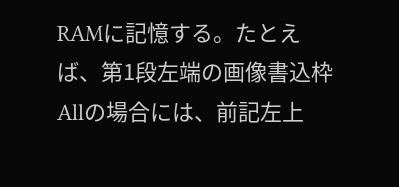RAMに記憶する。たとえば、第1段左端の画像書込枠
Allの場合には、前記左上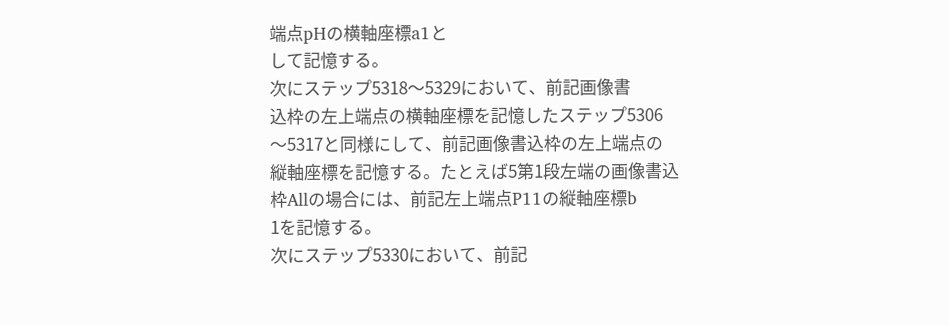端点pHの横軸座標a1と
して記憶する。
次にステップ5318〜5329において、前記画像書
込枠の左上端点の横軸座標を記憶したステップ5306
〜5317と同様にして、前記画像書込枠の左上端点の
縦軸座標を記憶する。たとえば5第1段左端の画像書込
枠Allの場合には、前記左上端点P11の縦軸座標b
1を記憶する。
次にステップ5330において、前記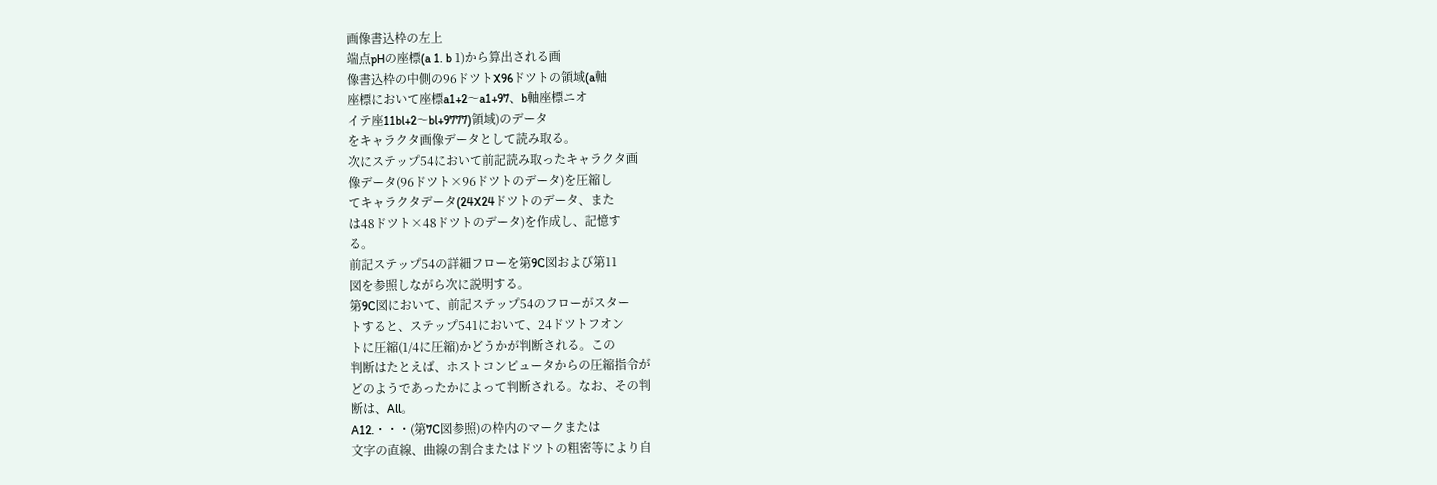画像書込枠の左上
端点pHの座標(a 1. b 1)から算出される画
像書込枠の中側の96ドツトX96ドツトの領域(a軸
座標において座標a1+2〜a1+97、b軸座標ニオ
イテ座11bl+2〜bl+9777)領域)のデータ
をキャラクタ画像データとして読み取る。
次にステップ54において前記読み取ったキャラクタ画
像データ(96ドツト×96ドツトのデータ)を圧縮し
てキャラクタデータ(24X24ドツトのデータ、また
は48ドツト×48ドツトのデータ)を作成し、記憶す
る。
前記ステップ54の詳細フローを第9C図および第11
図を参照しながら次に説明する。
第9C図において、前記ステップ54のフローがスター
トすると、ステップ541において、24ドツトフオン
トに圧縮(1/4に圧縮)かどうかが判断される。この
判断はたとえば、ホストコンピュータからの圧縮指令が
どのようであったかによって判断される。なお、その判
断は、All。
A12.・・・(第7C図参照)の枠内のマークまたは
文字の直線、曲線の割合またはドツトの粗密等により自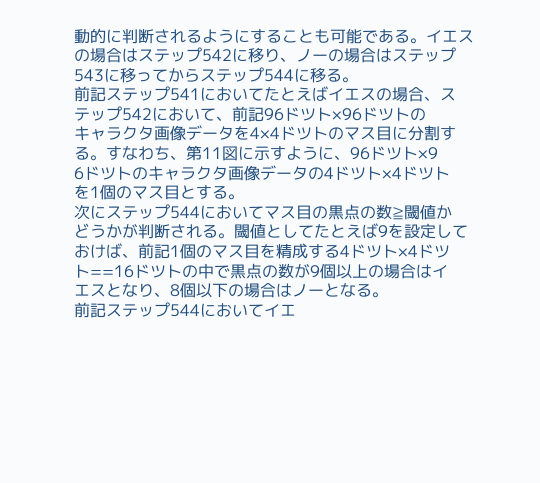動的に判断されるようにすることも可能である。イエス
の場合はステップ542に移り、ノーの場合はステップ
543に移ってからステップ544に移る。
前記ステップ541においてたとえばイエスの場合、ス
テップ542において、前記96ドツト×96ドツトの
キャラクタ画像データを4×4ドツトのマス目に分割す
る。すなわち、第11図に示すように、96ドツト×9
6ドツトのキャラクタ画像データの4ドツト×4ドツト
を1個のマス目とする。
次にステップ544においてマス目の黒点の数≧閾値か
どうかが判断される。閾値としてたとえば9を設定して
おけば、前記1個のマス目を精成する4ドツト×4ドツ
ト==16ドツトの中で黒点の数が9個以上の場合はイ
エスとなり、8個以下の場合はノーとなる。
前記ステップ544においてイエ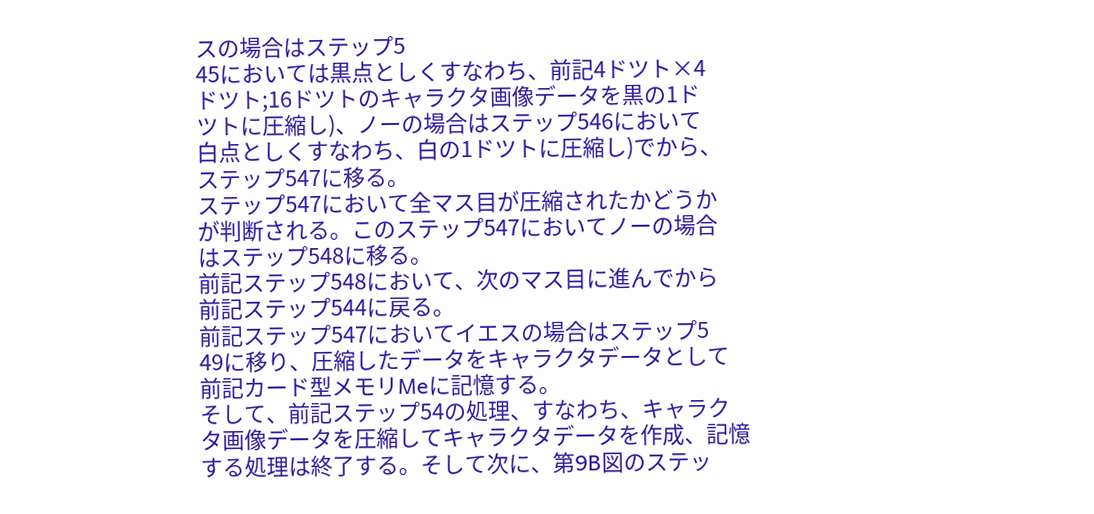スの場合はステップ5
45においては黒点としくすなわち、前記4ドツト×4
ドツト;16ドツトのキャラクタ画像データを黒の1ド
ツトに圧縮し)、ノーの場合はステップ546において
白点としくすなわち、白の1ドツトに圧縮し)でから、
ステップ547に移る。
ステップ547において全マス目が圧縮されたかどうか
が判断される。このステップ547においてノーの場合
はステップ548に移る。
前記ステップ548において、次のマス目に進んでから
前記ステップ544に戻る。
前記ステップ547においてイエスの場合はステップ5
49に移り、圧縮したデータをキャラクタデータとして
前記カード型メモリMeに記憶する。
そして、前記ステップ54の処理、すなわち、キャラク
タ画像データを圧縮してキャラクタデータを作成、記憶
する処理は終了する。そして次に、第9B図のステッ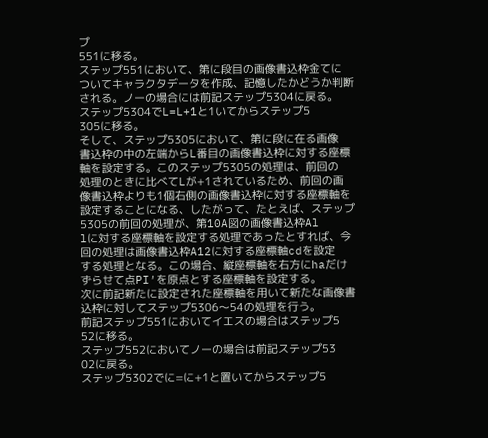プ
551に移る。
ステップ551において、第に段目の画像書込枠金てに
ついてキャラクタデータを作成、記憶したかどうか判断
される。ノーの場合には前記ステップ5304に戻る。
ステップ5304でL=L+1と1いてからステップ5
305に移る。
そして、ステップ5305において、第に段に在る画像
書込枠の中の左端からL番目の画像書込枠に対する座標
軸を設定する。このステップ5305の処理は、前回の
処理のときに比べてLが+1されているため、前回の画
像書込枠よりも1個右側の画像書込枠に対する座標軸を
設定することになる、したがって、たとえば、ステップ
5305の前回の処理が、第10A図の画像書込枠Al
lに対する座標軸を設定する処理であったとすれば、今
回の処理は画像書込枠A12に対する座標軸cdを設定
する処理となる。この場合、縦座標軸を右方にhaだけ
ずらせて点PI′を原点とする座標軸を設定する。
次に前記新たに設定された座標軸を用いて新たな画像書
込枠に対してステップ5306〜54の処理を行う。
前記ステップ551においてイエスの場合はステップ5
52に移る。
ステップ552においてノーの場合は前記ステップ53
02に戻る。
ステップ5302でに=に+1と置いてからステップ5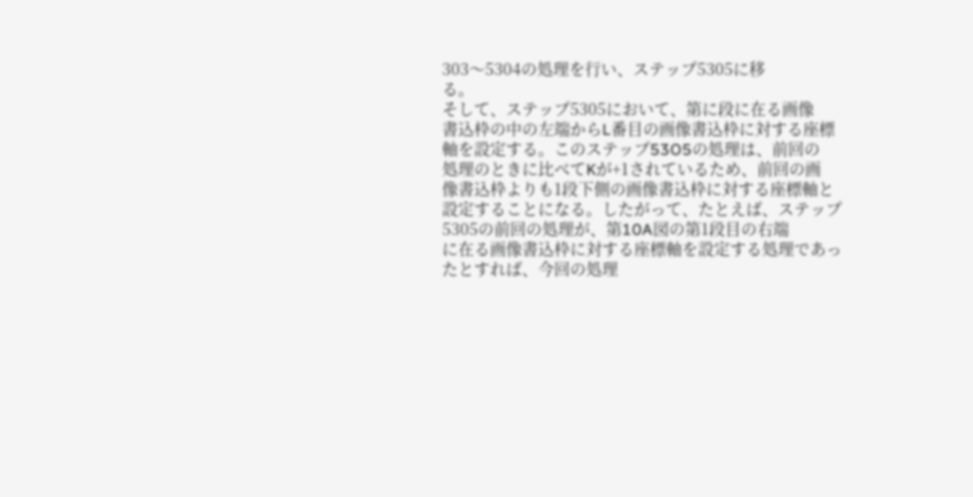303〜5304の処理を行い、ステップ5305に移
る。
そして、ステップ5305において、第に段に在る画像
書込枠の中の左端からL番目の画像書込枠に対する座標
軸を設定する。このステップ53O5の処理は、前回の
処理のときに比べてKが+1されているため、前回の画
像書込枠よりも1段下側の画像書込枠に対する座標軸と
設定することになる。したがって、たとえば、ステップ
5305の前回の処理が、第10A図の第1段目の右端
に在る画像書込枠に対する座標軸を設定する処理であっ
たとすれば、今回の処理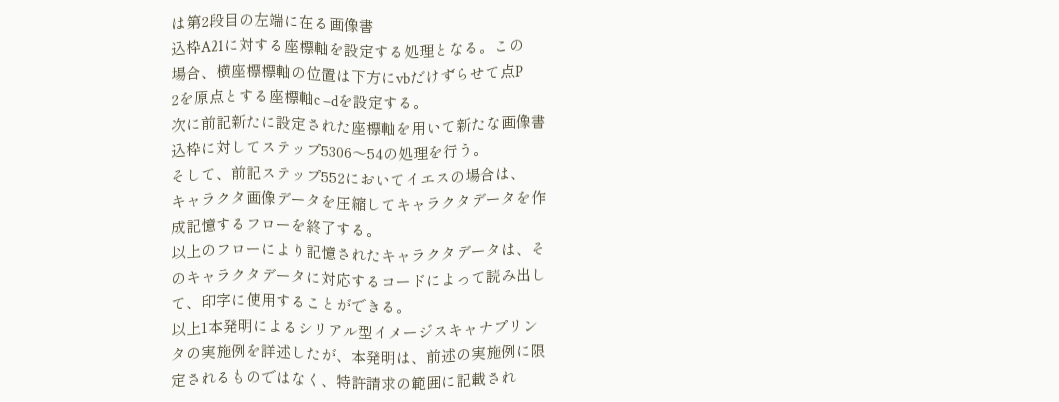は第2段目の左端に在る画像書
込枠A21に対する座標軸を設定する処理となる。この
場合、横座標標軸の位置は下方にvbだけずらせて点P
2を原点とする座標軸c −dを設定する。
次に前記新たに設定された座標軸を用いて新たな画像書
込枠に対してステップ5306〜54の処理を行う。
そして、前記ステップ552においてイエスの場合は、
キャラクタ画像データを圧縮してキャラクタデータを作
成記憶するフローを終了する。
以上のフローにより記憶されたキャラクタデータは、そ
のキャラクタデータに対応するコードによって読み出し
て、印字に使用することができる。
以上1本発明によるシリアル型イメージスキャナプリン
タの実施例を詳述したが、本発明は、前述の実施例に限
定されるものではなく、特許請求の範囲に記載され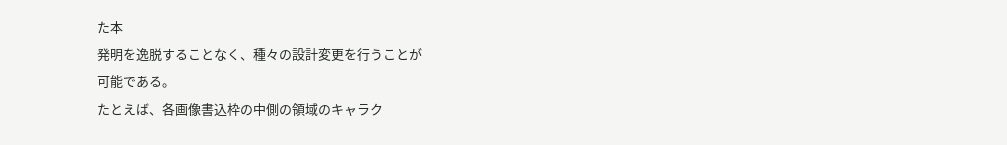た本
発明を逸脱することなく、種々の設計変更を行うことが
可能である。
たとえば、各画像書込枠の中側の領域のキャラク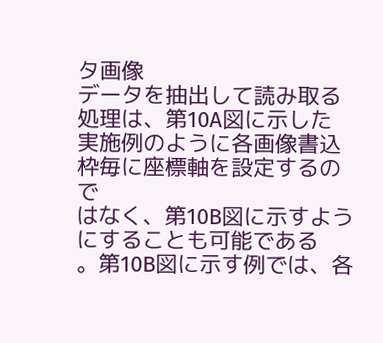タ画像
データを抽出して読み取る処理は、第10A図に示した
実施例のように各画像書込枠毎に座標軸を設定するので
はなく、第10B図に示すようにすることも可能である
。第10B図に示す例では、各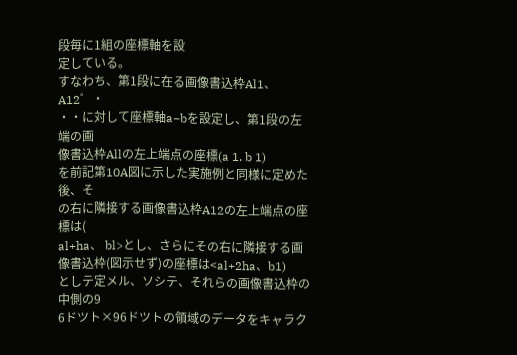段毎に1組の座標軸を設
定している。
すなわち、第1段に在る画像書込枠Al1、A12゜・
・・に対して座標軸a−bを設定し、第1段の左端の画
像書込枠Allの左上端点の座標(a 1. b 1)
を前記第10A図に示した実施例と同様に定めた後、そ
の右に隣接する画像書込枠A12の左上端点の座標は(
al+ha、 bl>とし、さらにその右に隣接する画
像書込枠(図示せず)の座標は<al+2ha、b1)
としテ定メル、ソシテ、それらの画像書込枠の中側の9
6ドツト×96ドツトの領域のデータをキャラク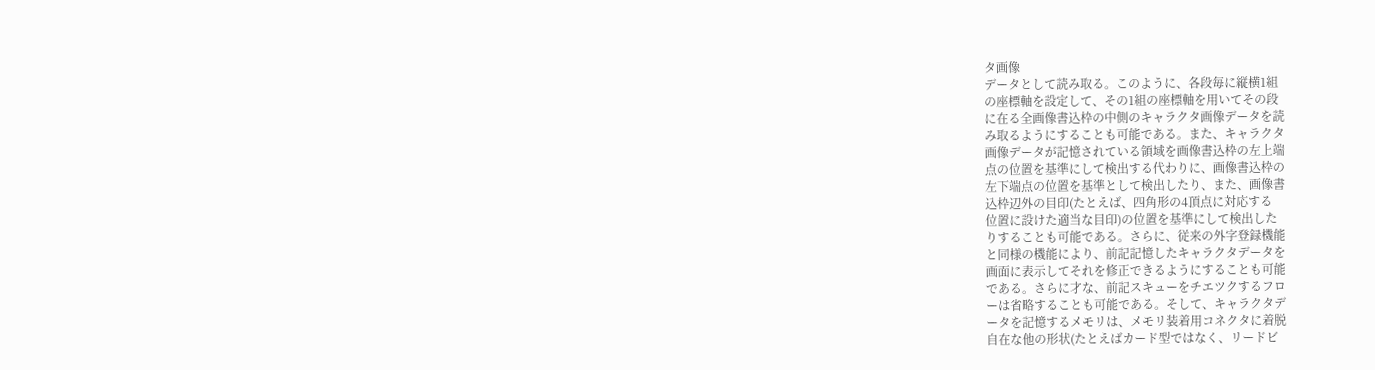タ画像
データとして読み取る。このように、各段毎に縦横1組
の座標軸を設定して、その1組の座標軸を用いてその段
に在る全画像書込枠の中側のキャラクタ画像データを読
み取るようにすることも可能である。また、キャラクタ
画像データが記憶されている領域を画像書込枠の左上端
点の位置を基準にして検出する代わりに、画像書込枠の
左下端点の位置を基準として検出したり、また、画像書
込枠辺外の目印(たとえば、四角形の4頂点に対応する
位置に設けた適当な目印)の位置を基準にして検出した
りすることも可能である。さらに、従来の外字登録機能
と同様の機能により、前記記憶したキャラクタデータを
画面に表示してそれを修正できるようにすることも可能
である。さらに才な、前記スキューをチエツクするフロ
ーは省略することも可能である。そして、キャラクタデ
ータを記憶するメモリは、メモリ装着用コネクタに着脱
自在な他の形状(たとえばカード型ではなく、リードビ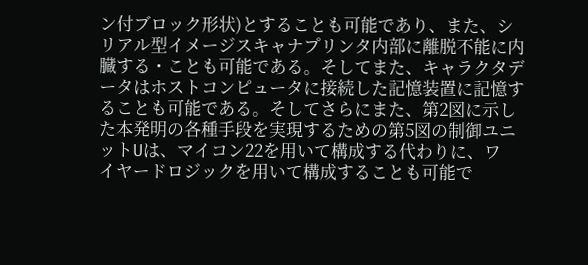ン付ブロック形状)とすることも可能であり、また、シ
リアル型イメージスキャナプリンタ内部に離脱不能に内
臓する・ことも可能である。そしてまた、キャラクタデ
ータはホストコンピュータに接続した記憶装置に記憶す
ることも可能である。そしてさらにまた、第2図に示し
た本発明の各種手段を実現するための第5図の制御ユニ
ットUは、マイコン22を用いて構成する代わりに、ワ
イヤードロジックを用いて構成することも可能で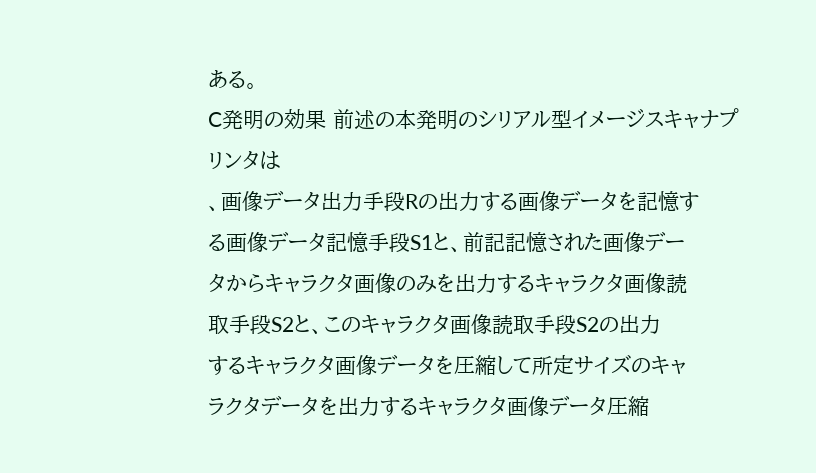ある。
C発明の効果 前述の本発明のシリアル型イメージスキャナプリンタは
、画像データ出力手段Rの出力する画像データを記憶す
る画像データ記憶手段S1と、前記記憶された画像デー
タからキャラクタ画像のみを出力するキャラクタ画像読
取手段S2と、このキャラクタ画像読取手段S2の出力
するキャラクタ画像データを圧縮して所定サイズのキャ
ラクタデータを出力するキャラクタ画像データ圧縮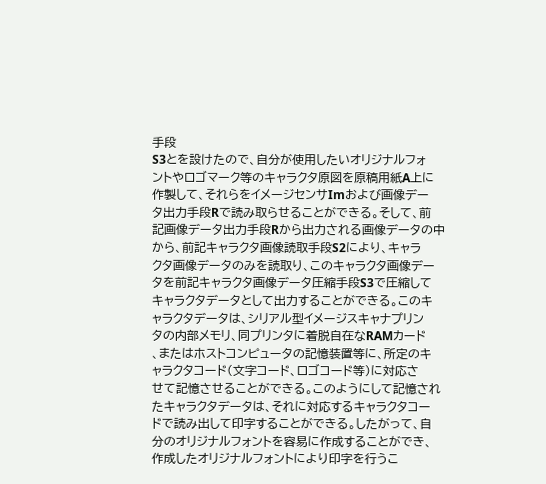手段
S3とを設けたので、自分が使用したいオリジナルフォ
ントやロゴマーク等のキャラクタ原図を原稿用紙A上に
作製して、それらをイメージセンサImおよび画像デー
タ出力手段Rで読み取らせることができる。そして、前
記画像データ出力手段Rから出力される画像データの中
から、前記キャラクタ画像読取手段S2により、キャラ
クタ画像データのみを読取り、このキャラクタ画像デー
タを前記キャラクタ画像データ圧縮手段S3で圧縮して
キャラクタデータとして出力することができる。このキ
ャラクタデータは、シリアル型イメージスキャナプリン
タの内部メモリ、同プリンタに着脱自在なRAMカード
、またはホストコンピュータの記憶装置等に、所定のキ
ャラクタコード(文字コード、ロゴコード等)に対応さ
せて記憶させることができる。このようにして記憶され
たキャラクタデータは、それに対応するキャラクタコー
ドで読み出して印字することができる。したがって、自
分のオリジナルフォントを容易に作成することができ、
作成したオリジナルフォントにより印字を行うこ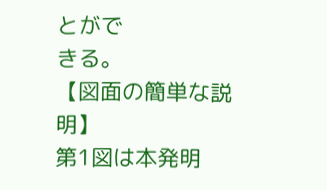とがで
きる。
【図面の簡単な説明】
第1図は本発明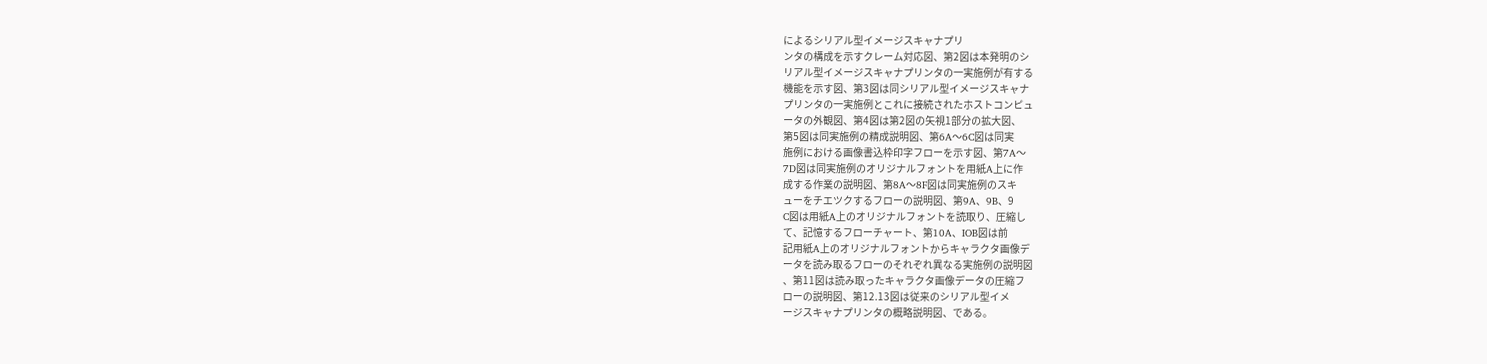によるシリアル型イメージスキャナプリ
ンタの構成を示すクレーム対応図、第2図は本発明のシ
リアル型イメージスキャナプリンタの一実施例が有する
機能を示す図、第3図は同シリアル型イメージスキャナ
プリンタの一実施例とこれに接続されたホストコンピュ
ータの外観図、第4図は第2図の矢視1部分の拡大図、
第5図は同実施例の精成説明図、第6A〜6C図は同実
施例における画像書込枠印字フローを示す図、第7A〜
7D図は同実施例のオリジナルフォントを用紙A上に作
成する作業の説明図、第8A〜8F図は同実施例のスキ
ューをチエツクするフローの説明図、第9A、9B、9
C図は用紙A上のオリジナルフォントを読取り、圧縮し
て、記憶するフローチャート、第10A、IOB図は前
記用紙A上のオリジナルフォントからキャラクタ画像デ
ータを読み取るフローのそれぞれ異なる実施例の説明図
、第11図は読み取ったキャラクタ画像データの圧縮フ
ローの説明図、第12.13図は従来のシリアル型イメ
ージスキャナプリンタの概略説明図、である。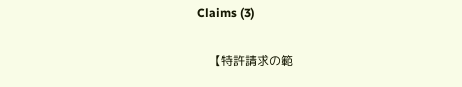Claims (3)

    【特許請求の範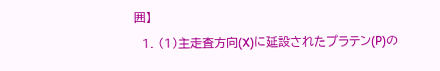囲】
  1. (1)主走査方向(X)に延設されたプラテン(P)の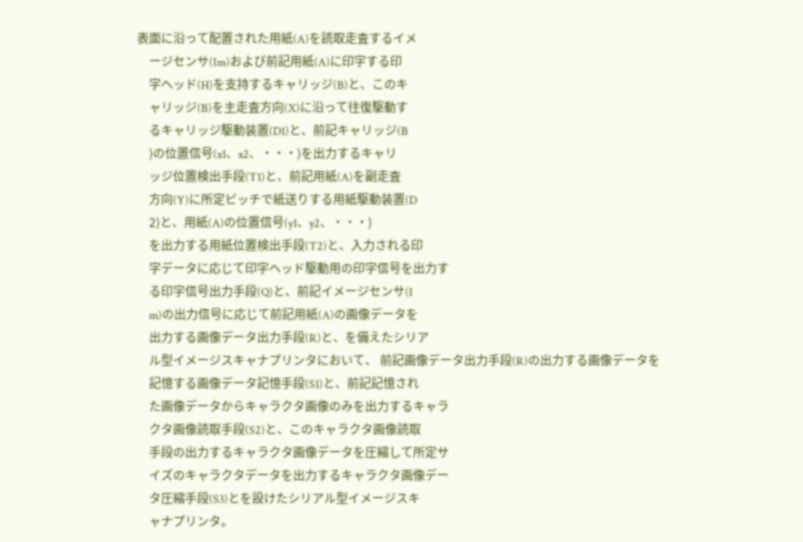表面に沿って配置された用紙(A)を読取走査するイメ
    ージセンサ(Im)および前記用紙(A)に印字する印
    字ヘッド(H)を支持するキャリッジ(B)と、このキ
    ャリッジ(B)を主走査方向(X)に沿って往復駆動す
    るキャリッジ駆動装置(D1)と、前記キャリッジ(B
    )の位置信号(x1、x2、・・・)を出力するキャリ
    ッジ位置検出手段(T1)と、前記用紙(A)を副走査
    方向(Y)に所定ピッチで紙送りする用紙駆動装置(D
    2)と、用紙(A)の位置信号(y1、y2、・・・)
    を出力する用紙位置検出手段(T2)と、入力される印
    字データに応じて印字ヘッド駆動用の印字信号を出力す
    る印字信号出力手段(Q)と、前記イメージセンサ(I
    m)の出力信号に応じて前記用紙(A)の画像データを
    出力する画像データ出力手段(R)と、を備えたシリア
    ル型イメージスキャナプリンタにおいて、 前記画像データ出力手段(R)の出力する画像データを
    記憶する画像データ記憶手段(S1)と、前記記憶され
    た画像データからキャラクタ画像のみを出力するキャラ
    クタ画像読取手段(S2)と、このキャラクタ画像読取
    手段の出力するキャラクタ画像データを圧縮して所定サ
    イズのキャラクタデータを出力するキャラクタ画像デー
    タ圧縮手段(S3)とを設けたシリアル型イメージスキ
    ャナプリンタ。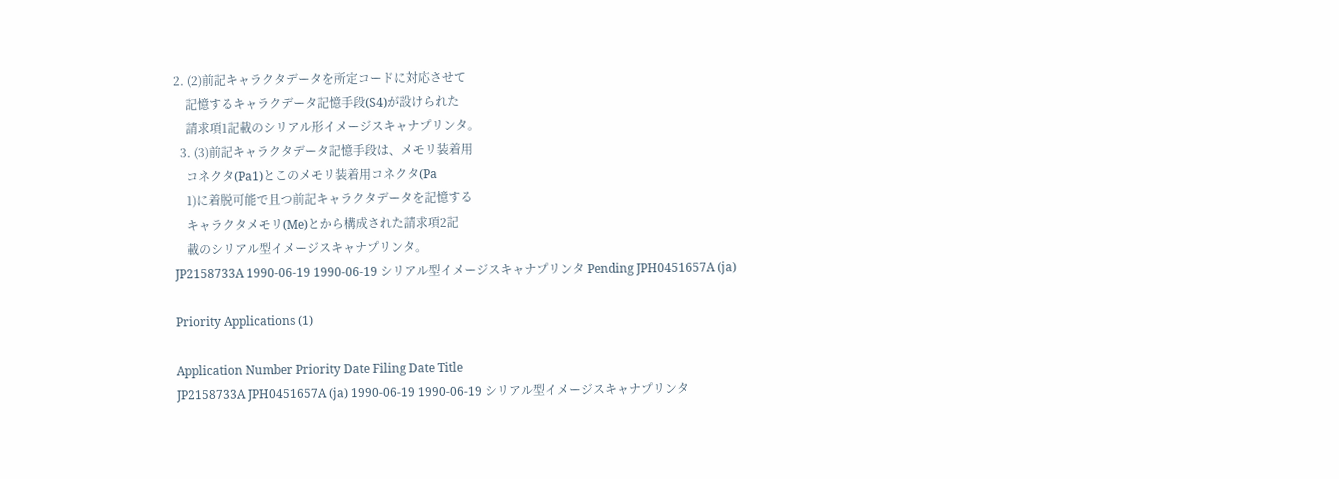2. (2)前記キャラクタデータを所定コードに対応させて
    記憶するキャラクデータ記憶手段(S4)が設けられた
    請求項1記載のシリアル形イメージスキャナプリンタ。
  3. (3)前記キャラクタデータ記憶手段は、メモリ装着用
    コネクタ(Pa1)とこのメモリ装着用コネクタ(Pa
    1)に着脱可能で且つ前記キャラクタデータを記憶する
    キャラクタメモリ(Me)とから構成された請求項2記
    載のシリアル型イメージスキャナプリンタ。
JP2158733A 1990-06-19 1990-06-19 シリアル型イメージスキャナプリンタ Pending JPH0451657A (ja)

Priority Applications (1)

Application Number Priority Date Filing Date Title
JP2158733A JPH0451657A (ja) 1990-06-19 1990-06-19 シリアル型イメージスキャナプリンタ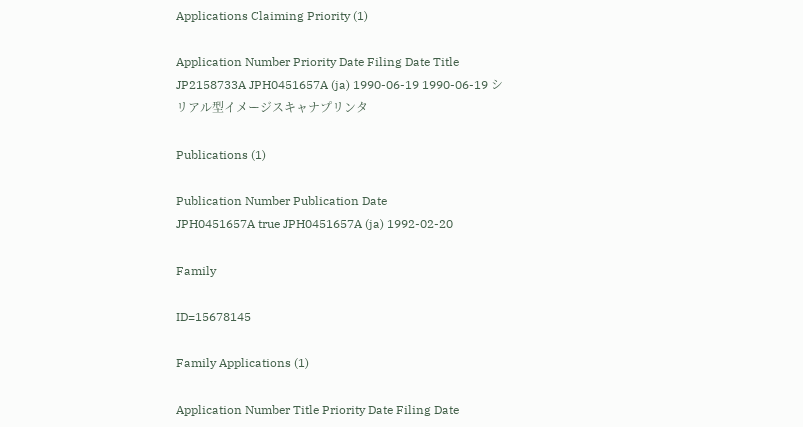Applications Claiming Priority (1)

Application Number Priority Date Filing Date Title
JP2158733A JPH0451657A (ja) 1990-06-19 1990-06-19 シリアル型イメージスキャナプリンタ

Publications (1)

Publication Number Publication Date
JPH0451657A true JPH0451657A (ja) 1992-02-20

Family

ID=15678145

Family Applications (1)

Application Number Title Priority Date Filing Date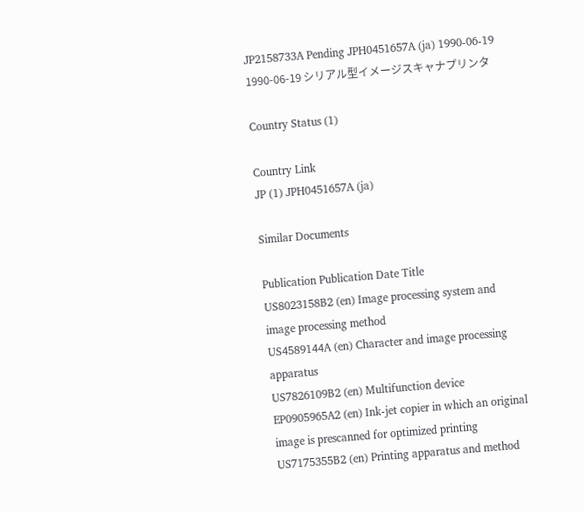JP2158733A Pending JPH0451657A (ja) 1990-06-19 1990-06-19 シリアル型イメージスキャナプリンタ

Country Status (1)

Country Link
JP (1) JPH0451657A (ja)

Similar Documents

Publication Publication Date Title
US8023158B2 (en) Image processing system and image processing method
US4589144A (en) Character and image processing apparatus
US7826109B2 (en) Multifunction device
EP0905965A2 (en) Ink-jet copier in which an original image is prescanned for optimized printing
US7175355B2 (en) Printing apparatus and method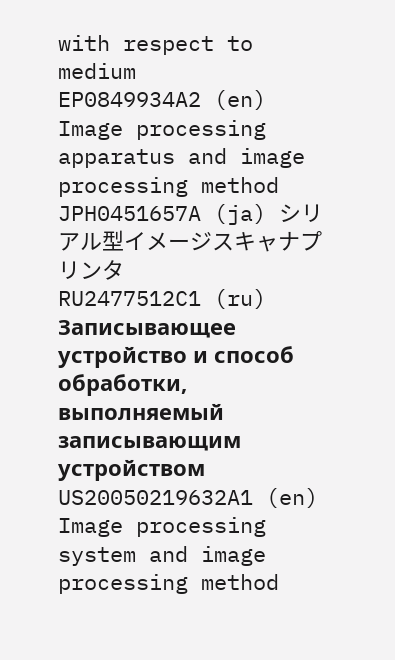with respect to medium
EP0849934A2 (en) Image processing apparatus and image processing method
JPH0451657A (ja) シリアル型イメージスキャナプリンタ
RU2477512C1 (ru) Записывающее устройство и способ обработки, выполняемый записывающим устройством
US20050219632A1 (en) Image processing system and image processing method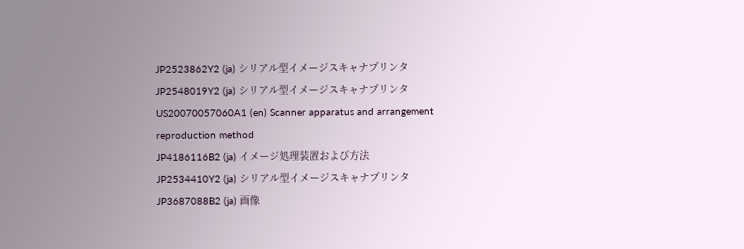JP2523862Y2 (ja) シリアル型イメージスキャナプリンタ
JP2548019Y2 (ja) シリアル型イメージスキャナプリンタ
US20070057060A1 (en) Scanner apparatus and arrangement reproduction method
JP4186116B2 (ja) イメージ処理装置および方法
JP2534410Y2 (ja) シリアル型イメージスキャナプリンタ
JP3687088B2 (ja) 画像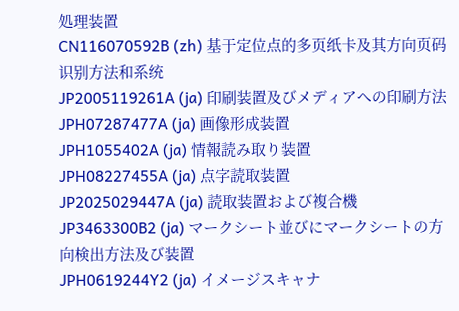処理装置
CN116070592B (zh) 基于定位点的多页纸卡及其方向页码识别方法和系统
JP2005119261A (ja) 印刷装置及びメディアへの印刷方法
JPH07287477A (ja) 画像形成装置
JPH1055402A (ja) 情報読み取り装置
JPH08227455A (ja) 点字読取装置
JP2025029447A (ja) 読取装置および複合機
JP3463300B2 (ja) マークシート並びにマークシートの方向検出方法及び装置
JPH0619244Y2 (ja) イメージスキャナ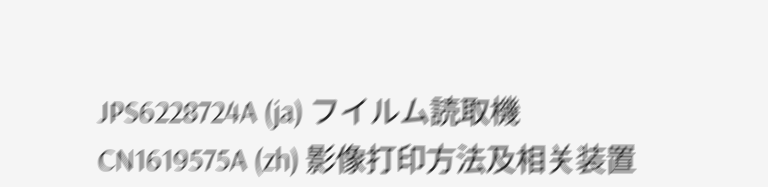JPS6228724A (ja) フイルム読取機
CN1619575A (zh) 影像打印方法及相关装置